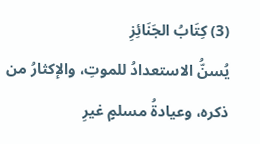(3) كِتَابُ الجَنَائِزِ
يُسنُّ الاستعدادُ للموتِ، والإكثارُ من ذكره، وعيادةُ مسلمٍ غيرِ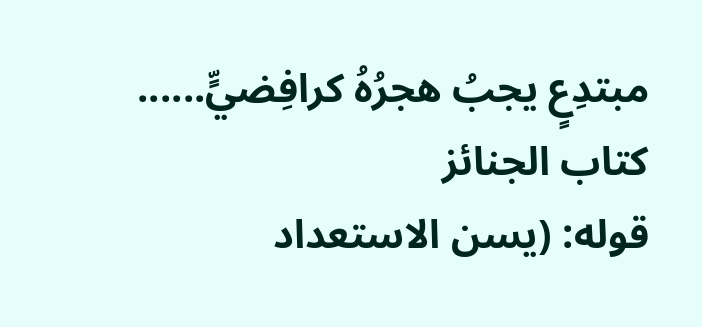مبتدِعٍ يجبُ هجرُهُ كرافِضيٍّ......
كتاب الجنائز
قوله: (يسن الاستعداد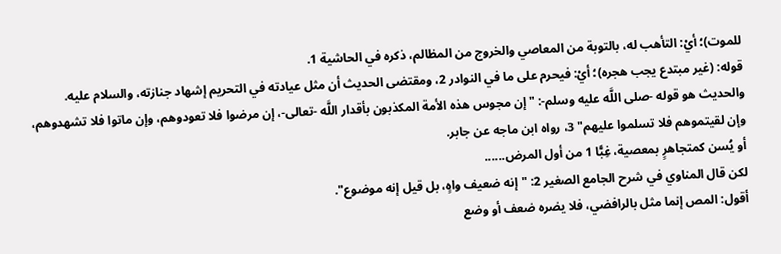للموت)؛ أيْ: التأهب له، بالتوبة من المعاصي والخروج من المظالم، ذكره في الحاشية 1.
قوله: (غير مبتدع يجب هجره)؛ أيْ: فيحرم على ما في النوادر 2، ومقتضى الحديث أن مثل عيادته في التحريم إشهاد جنازته، والسلام عليه.
والحديث هو قوله -صلى اللَّه عليه وسلم-: "إن مجوس هذه الأمة المكذبون بأقدار اللَّه -تعالى-، إن مرضوا فلا تعودوهم، وإن ماتوا فلا تشهدوهم، وإن لقيتموهم فلا تسلموا عليهم" 3، رواه ابن ماجه عن جابر.
أو يُسن كمتجاهرٍ بمعصية، غِبًّا 1 من أول المرض......
لكن قال المناوي في شرح الجامع الصغير 2: "إنه ضعيف واهٍ، بل قيل إنه موضوع".
أقول: المص إنما مثل بالرافضي، فلا يضره ضعف أو وضع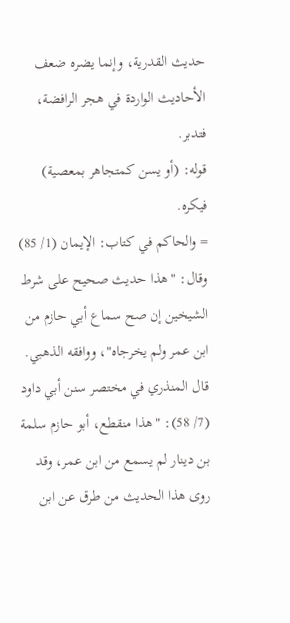حديث القدرية، وإنما يضره ضعف الأحاديث الواردة في هجر الرافضة، فتدبر.
قوله: (أو يسن كمتجاهر بمعصية) فيكره.
= والحاكم في كتاب: الإيمان (1/ 85) وقال: "هذا حديث صحيح على شرط الشيخين إن صح سماع أبي حازم من ابن عمر ولم يخرجاه"، ووافقه الذهبي.
قال المنذري في مختصر سنن أبي داود (7/ 58): "هذا منقطع، أبو حازم سلمة بن دينار لم يسمع من ابن عمر، وقد روى هذا الحديث من طرق عن ابن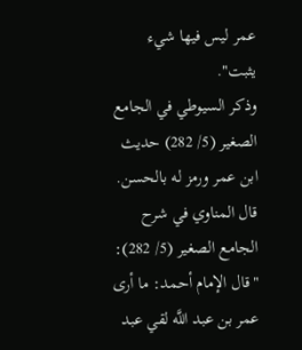عمر ليس فيها شيء يثبت".
وذكر السيوطي في الجامع الصغير (5/ 282) حديث ابن عمر ورمز له بالحسن.
قال المناوي في شرح الجامع الصغير (5/ 282): "قال الإمام أحمد: ما أرى عمر بن عبد اللَّه لقي عبد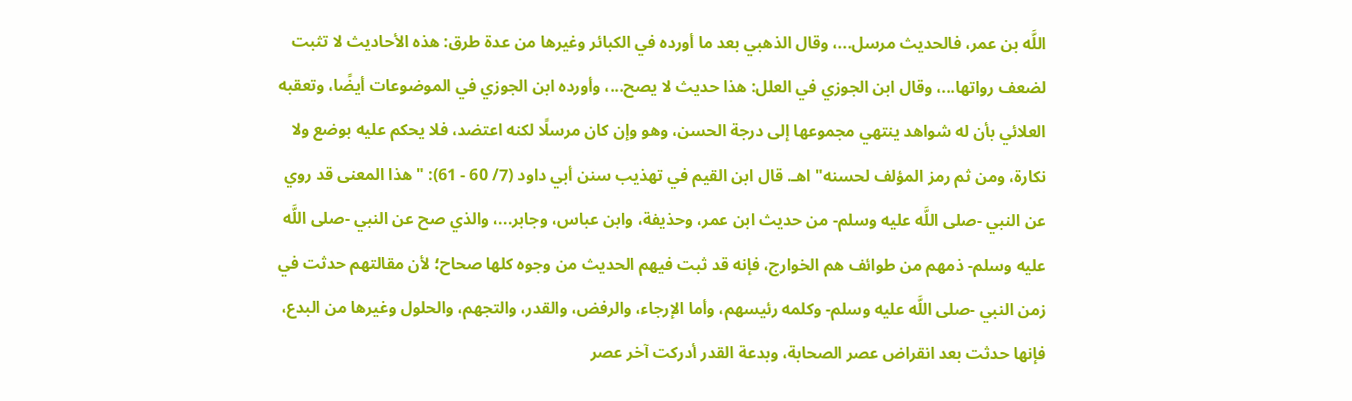اللَّه بن عمر، فالحديث مرسل...، وقال الذهبي بعد ما أورده في الكبائر وغيرها من عدة طرق: هذه الأحاديث لا تثبت لضعف رواتها...، وقال ابن الجوزي في العلل: هذا حديث لا يصح...، وأورده ابن الجوزي في الموضوعات أيضًا، وتعقبه العلائي بأن له شواهد ينتهي مجموعها إلى درجة الحسن، وهو وإن كان مرسلًا لكنه اعتضد، فلا يحكم عليه بوضع ولا نكارة، ومن ثم رمز المؤلف لحسنه" اهـ. قال ابن القيم في تهذيب سنن أبي داود (7/ 60 - 61): "هذا المعنى قد روي عن النبي -صلى اللَّه عليه وسلم- من حديث ابن عمر، وحذيفة، وابن عباس، وجابر...، والذي صح عن النبي -صلى اللَّه عليه وسلم- ذمهم من طوائف هم الخوارج، فإنه قد ثبت فيهم الحديث من وجوه كلها صحاح؛ لأن مقالتهم حدثت في زمن النبي -صلى اللَّه عليه وسلم- وكلمه رئيسهم، وأما الإرجاء، والرفض، والقدر، والتجهم، والحلول وغيرها من البدع، فإنها حدثت بعد انقراض عصر الصحابة، وبدعة القدر أدركت آخر عصر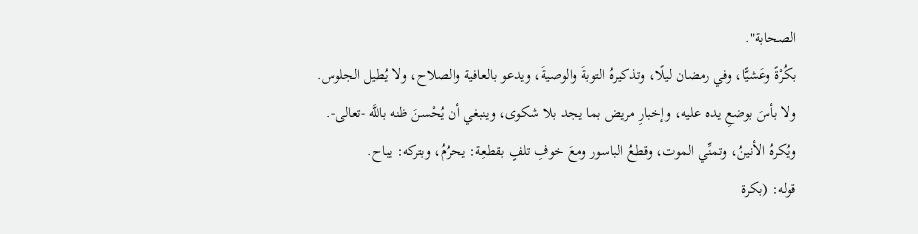الصحابة".
بكُرْةً وعَشيًّا، وفي رمضان ليلًا، وتذكيرهُ التوبةَ والوصيةَ، ويدعو بالعافية والصلاح، ولا يُطيل الجلوس.
ولا بأسَ بوضعِ يده عليه، وإخبارِ مريض بما يجد بلا شكوى، وينبغي أن يُحْسنَ ظنه باللَّه -تعالى-.
ويُكرهُ الأنينُ، وتمنِّي الموت، وقطعُ الباسور ومعَ خوفِ تلفٍ بقطعِة: يحرُمُ، وبتركه: يباح.
قوله: (بكرة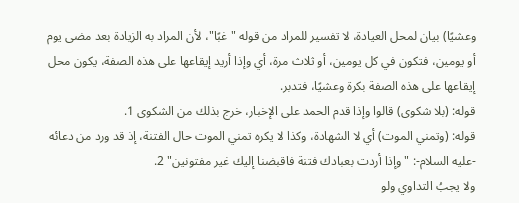وعشيًا) بيان لمحل العيادة، لا تفسير للمراد من قوله "غبًا"، لأن المراد به الزيادة بعد مضى يوم أو يومين، فتكون في كل يومين، أو ثلاث مرة، أي وإذا أريد إيقاعها على هذه الصفة، يكون محل إيقاعها على هذه الصفة بكرة وعشيًا، فتدبر.
قوله: (بلا شكوى) قالوا وإذا قدم الحمد على الإخبار، خرج بذلك من الشكوى 1.
قوله: (وتمني الموت) أي لا الشهادة، وكذا لا يكره تمني الموت حال الفتنة، إذ قد ورد من دعائه -عليه السلام-: "وإذا أردت بعبادك فتنة فاقبضنا إليك غير مفتونين" 2.
ولا يجبُ التداوي ولو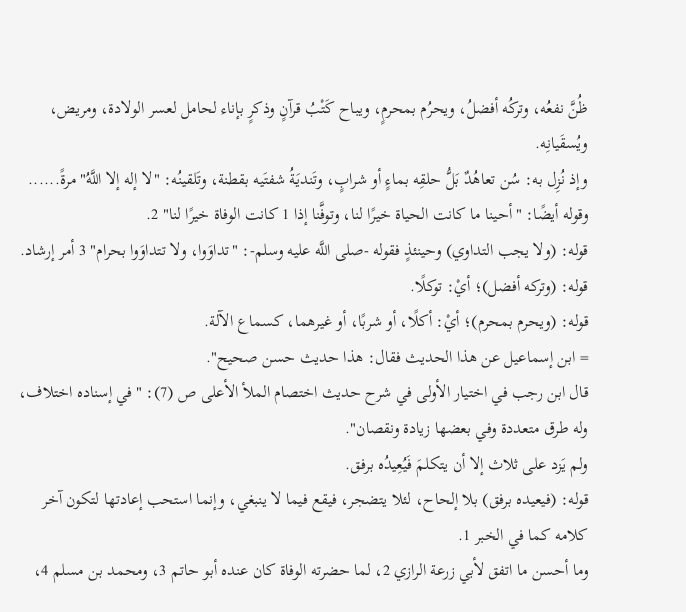ظُنَّ نفعُه، وتركُه أفضلُ، ويحرُم بمحرمٍ، ويباح كَتْبُ قرآنٍ وذكرٍ بإناء لحامل لعسر الولادة، ومريض، ويُسقَيانِه.
وإذ نُزِل به: سُن تعاهُدٌ بَلُّ حلقِه بماءٍ أو شرابٍ، وتَنديَةُ شفتَيه بقطنة، وتَلقينُه: "لا إله إلا اللَّهُ" مرةً......
وقوله أيضًا: "أحينا ما كانت الحياة خيرًا لنا، وتوفَّنا إذا 1 كانت الوفاة خيرًا لنا" 2.
قوله: (ولا يجب التداوي) وحينئذٍ فقوله -صلى اللَّه عليه وسلم-: "تداوَوا، ولا تتداوَوا بحرام" 3 أمر إرشاد.
قوله: (وتركه أفضل)؛ أيْ: توكلًا.
قوله: (ويحرم بمحرم)؛ أيْ: أكلًا، أو شربًا، أو غيرهما، كسماع الآلة.
= ابن إسماعيل عن هذا الحديث فقال: هذا حديث حسن صحيح".
قال ابن رجب في اختيار الأولى في شرح حديث اختصام الملأ الأعلى ص (7): "في إسناده اختلاف، وله طرق متعددة وفي بعضها زيادة ونقصان".
ولم يَزد على ثلاث إلا أن يتكلمَ فَيُعِيدُه برفق.
قوله: (فيعيده برفق) بلا إلحاح، لئلا يتضجر، فيقع فيما لا ينبغي، وإنما استحب إعادتها لتكون آخر كلامه كما في الخبر 1.
وما أحسن ما اتفق لأبي زرعة الرازي 2، لما حضرته الوفاة كان عنده أبو حاتم 3، ومحمد بن مسلم 4،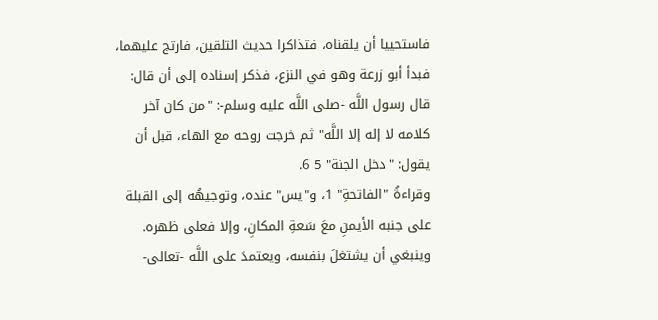فاستحييا أن يلقناه، فتذاكرا حديث التلقين، فارتج عليهما، فبدأ أبو زرعة وهو في النزع، فذكر إسناده إلى أن قال: قال رسول اللَّه -صلى اللَّه عليه وسلم-: "من كان آخر كلامه لا إله إلا اللَّه" ثم خرجت روحه مع الهاء، قبل أن يقول: "دخل الجنة" 5 6.
وقراءةُ "الفاتحةِ" 1، و"يس" عنده، وتوجيهُه إلى القبلة على جنبه الأيمنِ معَ سَعةِ المكانِ، وإلا فعلى ظهره.
وينبغي أن يشتغلَ بنفسه، ويعتمدَ على اللَّه -تعالى-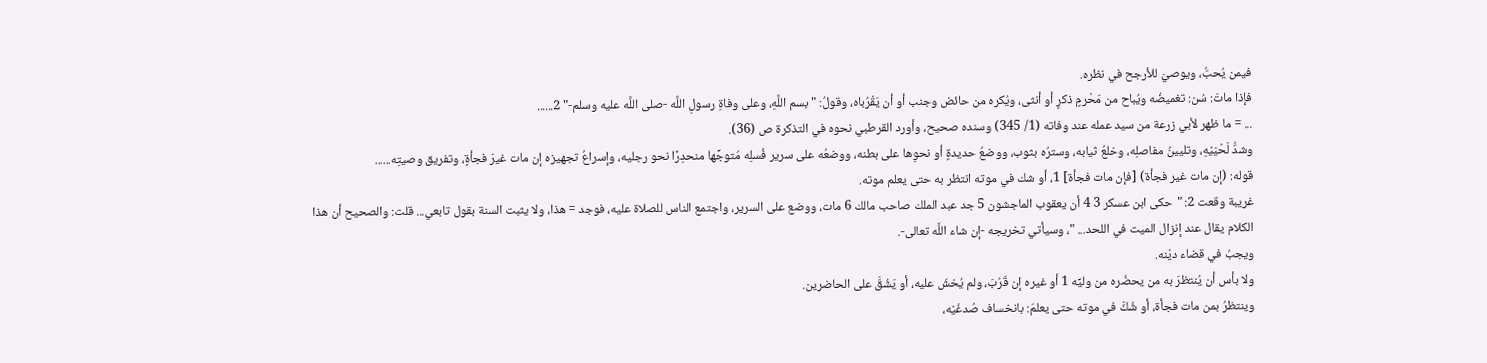فيمن يُحبُّ، ويوصيَ للأرجح في نظره.
فإذا ماتَ: سُن: تغميضُه ويُباح من مَحْرمٍ ذكرٍ أو أنثى، ويُكره من حائض وجنب أو أن يَقْرُباه، وقولُ: "بسم اللَّهِ، وعلى وفاةِ رسولِ اللَّه -صلى اللَّه عليه وسلم-" 2......
... = ما ظهر لأبي زرعة من سيد عمله عند وفاته (1/ 345) وسنده صحيح، وأورد القرطبي نحوه في التذكرة ص (36).
وشدُّ لَحْيَيْهِ، وتليينُ مفاصلِه، وخلعُ ثيابه، وسترُه بثوب، ووضعُ حديدةٍ أو نحوِها على بطنه، ووضعُه على سرير فُسلِه مُتوجِّها منحدِرًا نحو رجليه، وإسراعُ تجهيزه إن مات غيرَ فجأةٍ، وتفريق وصيتِه......
قوله: (إن مات غير فجأة) [فإن مات فجأة] 1، أو شك في موته انتظر به حتى يعلم موته.
غريبة وقعت 2: "حكى ابن عسكر 3 4 أن يعقوب الماجشون 5 جد عبد الملك صاحب مالك 6 مات، ووضع على السرير، واجتمع الناس للصلاة عليه، فوجد = هذا، ولا يثبت السنة بقول تابعي... قلت: والصحيح أن هذا الكلام يقال عند إنزال الميت في اللحد... "، وسيأتي تخريجه -إن شاء اللَّه تعالى-.
ويجبُ في قضاء ديْنه.
ولا بأس أن يُنتظرَ به من يحضُره من وليِّه 1 أو غيره إن قَرُبَ، ولم يُخشَ عليه، أو يَشُقَّ على الحاضرين.
وينتظرُ بمن مات فجأة، أو شُكَّ في موته حتى يعلمَ: بانخساف صُدغَيْه،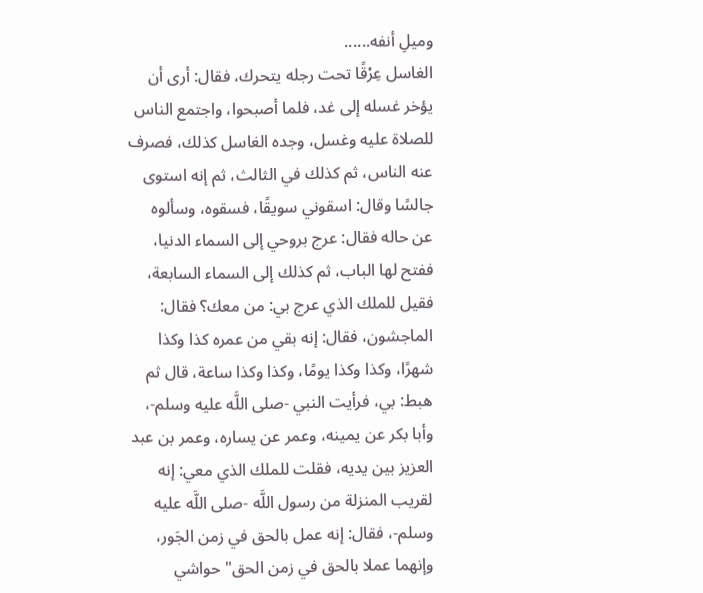وميلِ أنفه......
الغاسل عِرْقًا تحت رجله يتحرك، فقال: أرى أن يؤخر غسله إلى غد، فلما أصبحوا، واجتمع الناس للصلاة عليه وغسل، وجده الغاسل كذلك، فصرف عنه الناس، ثم كذلك في الثالث، ثم إنه استوى جالسًا وقال: اسقوني سويقًا، فسقوه، وسألوه عن حاله فقال: عرج بروحي إلى السماء الدنيا، ففتح لها الباب، ثم كذلك إلى السماء السابعة، فقيل للملك الذي عرج بي: من معك؟ فقال: الماجشون، فقال: إنه بقي من عمره كذا وكذا شهرًا، وكذا وكذا يومًا، وكذا وكذا ساعة، قال ثم هبط: بي، فرأيت النبي -صلى اللَّه عليه وسلم-، وأبا بكر عن يمينه، وعمر عن يساره، وعمر بن عبد العزيز بين يديه، فقلت للملك الذي معي: إنه لقريب المنزلة من رسول اللَّه -صلى اللَّه عليه وسلم-، فقال: إنه عمل بالحق في زمن الجَور، وإنهما عملا بالحق في زمن الحق" حواشي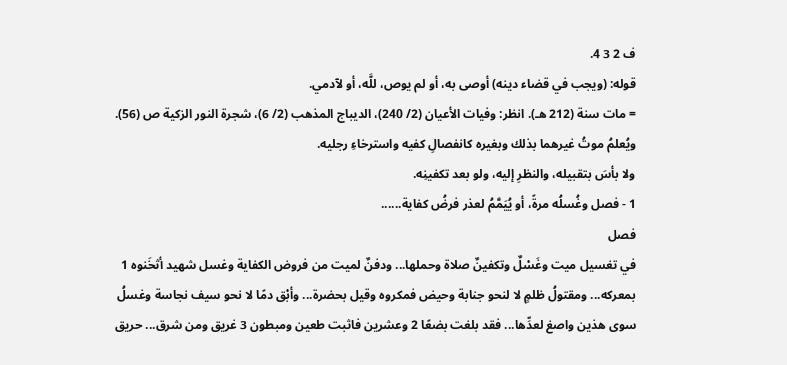ف 2 3 4.
قوله: (ويجب في قضاء دينه) أوصى به، أو لم يوص، للَّه، أو لآدمي.
= مات سنة (212 هـ). انظر: وفيات الأعيان (2/ 240)، الديباج المذهب (2/ 6)، شجرة النور الزكية ص (56).
ويُعلمُ موتُ غيرهما بذلك وبغيره كانفصالِ كفيه واسترخاءِ رجليه.
ولا بأسَ بتقبيله، والنظرِ إليه، ولو بعد تكفينِه.
1 - فصل وغُسلُه مرةً، أو يُيَمَّمُ لعذر فرضُ كفاية......
فصل
في تغسيل ميت وغَسْلٌ وتكفينٌ صلاة وحملها... ودفنٌ لميت من فروض الكفاية وغسل شهيد أثخَنوه 1 بمعركه... ومقتولُ ظلمٍ لا لنحو جنابة وحيض فمكروه وقيل بحضرة... وأبْق دمًا لا نحو سيف نجاسة وغسلُ سوى هذين واصغ لعدِّها... فقد بلغت بضعًا 2 وعشرين فاثبت طعين ومبطون 3 غريق ومن شرق... حريق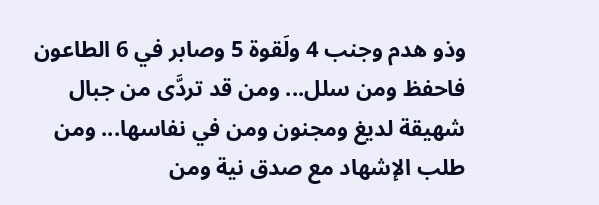وذو هدم وجنب 4 ولَقوة 5 وصابر في 6 الطاعون فاحفظ ومن سلل... ومن قد تردَّى من جبال شهيقة لديغ ومجنون ومن في نفاسها... ومن طلب الإشهاد مع صدق نية ومن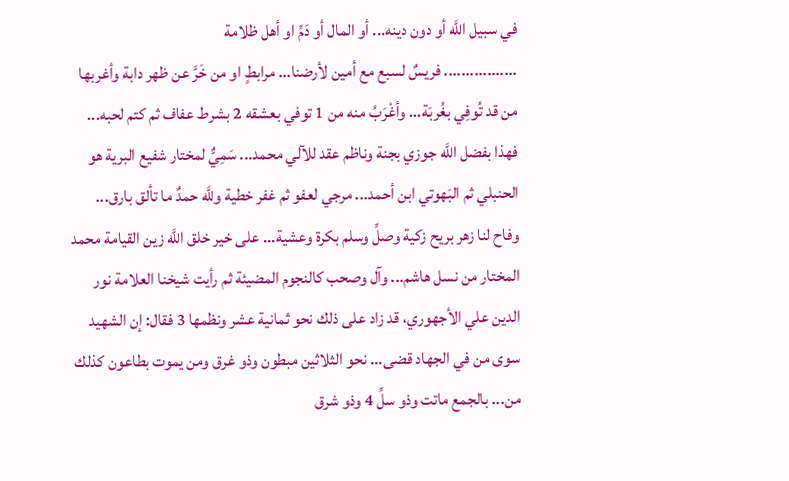في سبيل اللَّه أو دون دينه... أو المال أو دَمِّ او أهل ظلامة
................. فريسٌ لسبع مع أمين لأرضنا... مرابطٍ او من خَرَّ عن ظهر دابة وأغربها من قد تُوفِي بغُربَة... وأغْرَبُ منه من 1 توفي بعشقه 2 بشرط عفاف ثم كتم لحبه... فهذا بفضل اللَّه جوزي بجنة وناظم عقد للآلي محمد... سَمِيٌّ لمختار شفيع البرية هو الحنبلي ثم البَهوتي ابن أحمد... مرجي لعفو ثم غفر خطية وللَّه حمدٌ ما تألق بارق... وفاح لنا زهر بريح زكية وصلِّ وسلم بكرة وعشية... على خير خلق اللَّه زين القيامة محمد المختار من نسل هاشم... وآل وصحب كالنجوم المضيئة ثم رأيت شيخنا العلامة نور الدين علي الأجهوري، قد زاد على ذلك نحو ثمانية عشر ونظمها 3 فقال: إن الشهيد سوى من في الجهاد قضى... نحو الثلاثين مبطون وذو غرق ومن يموت بطاعون كذلك من... بالجمع ماتت وذو سلِّ 4 وذو شرق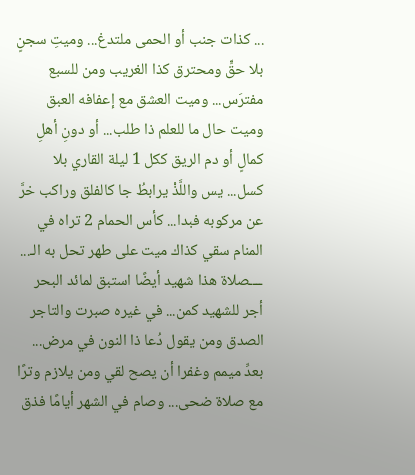... كذات جنب أو الحمى ملتدغ... وميتِ سجنٍ بلا حقٍّ ومحترق كذا الغريب ومن للسبع مفترَس... وميت العشق مع إعفافه العبق وميت حال ما للعلم ذا طلب... أو دونِ أهلِ كمالٍ أو دم الريق ككل 1 ليلة القاري بلا كسل... يس واللَّذْ يرابطُ جا كالفلق وراكب خرَّ عن مركوبه فبدا... كأس الحمام 2 تراه في المنام سقي كذاك ميت على طهر تحل به الـ... ــــصلاة هذا شهيد أيضًا استبق لمائد البحر أجر للشهيد كمن... في غيره صبرت والتاجر الصدق ومن يقول دُعا ذا النون في مرض... بعدِّ ميمم وغفرا أن يصح لقي ومن يلازم وترًا مع صلاة ضحى... وصام في الشهر أيامًا فذق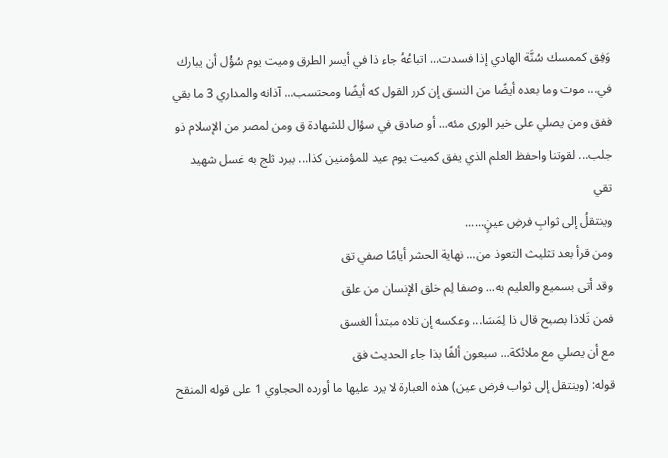وَفِق كممسك سُنَّة الهادي إذا فسدت... اتباعُهُ جاء ذا في أيسر الطرق وميت يوم سُؤْل أن يبارك في... موت وما بعده أيضًا من النسق إن كرر القول كه أيضًا ومحتسب... آذانه والمداري 3 ما بقي ففق ومن يصلي على خير الورى مئه... أو صادق في سؤال للشهادة ق ومن لمصر من الإسلام ذو جلب... لقوتنا واحفظ العلم الذي يفق كميت يوم عيد للمؤمنين كذا... ببرد ثلج به غسل شهيد تقي
وينتقلُ إلى ثوابِ فرضِ عينٍ......
ومن قرأ بعد تثليث التعوذ من... نهاية الحشر أيامًا صفي تق
وقد أتى بسميع والعليم به... وصفا لِم خلق الإنسان من علق
فمن تَلاذا بصبح قال ذا لِمَسَا... وعكسه إن تلاه مبتدأ الغسق
مع أن يصلي مع ملائكة... سبعون ألفًا بذا جاء الحديث فق
قوله: (وينتقل إلى ثواب فرض عين) هذه العبارة لا يرد عليها ما أورده الحجاوي 1 على قوله المنقح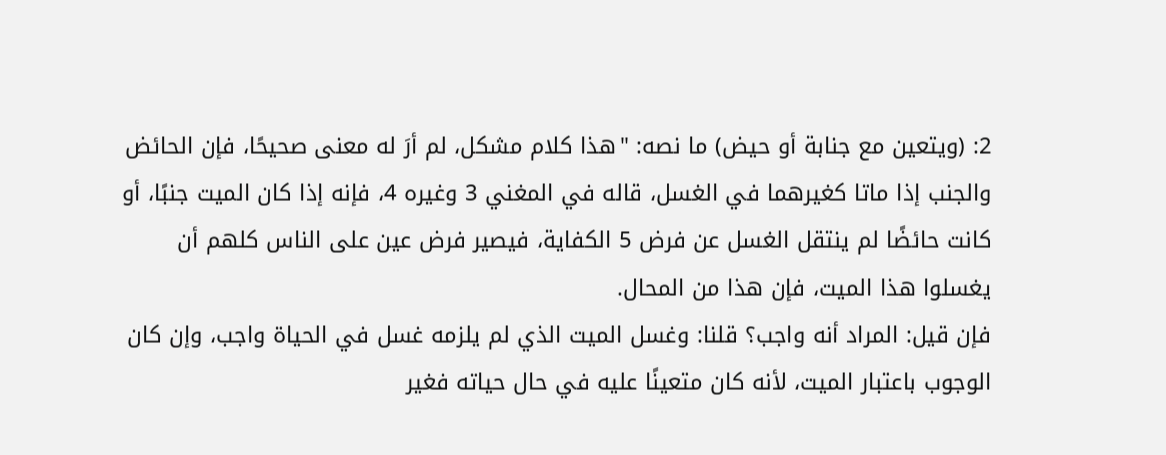2: (ويتعين مع جنابة أو حيض) ما نصه: "هذا كلام مشكل، لم أرَ له معنى صحيحًا، فإن الحائض والجنب إذا ماتا كغيرهما في الغسل، قاله في المغني 3 وغيره 4، فإنه إذا كان الميت جنبًا، أو كانت حائضًا لم ينتقل الغسل عن فرض 5 الكفاية، فيصير فرض عين على الناس كلهم أن يغسلوا هذا الميت، فإن هذا من المحال.
فإن قيل: المراد أنه واجب؟ قلنا: وغسل الميت الذي لم يلزمه غسل في الحياة واجب، وإن كان الوجوب باعتبار الميت، لأنه كان متعينًا عليه في حال حياته فغير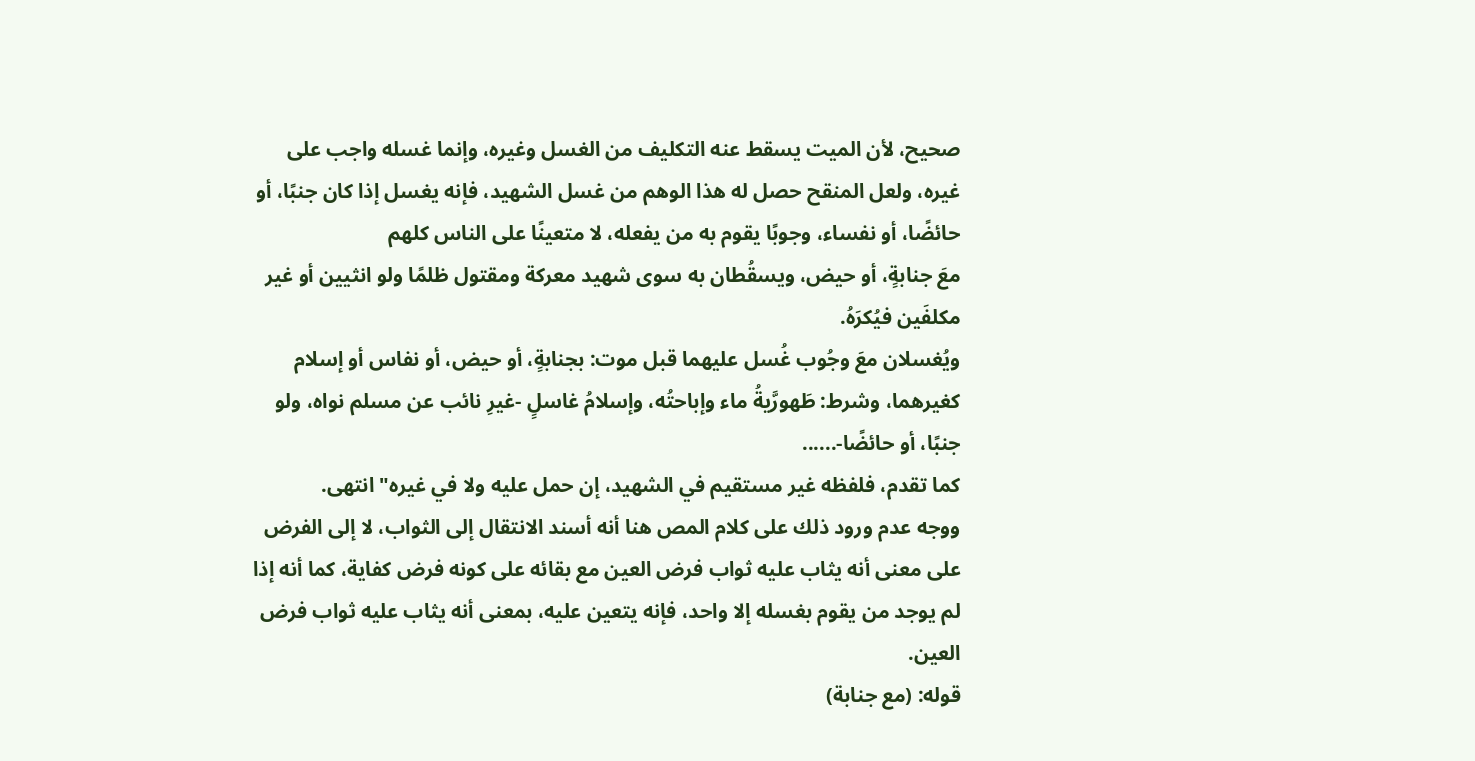صحيح، لأن الميت يسقط عنه التكليف من الغسل وغيره، وإنما غسله واجب على غيره، ولعل المنقح حصل له هذا الوهم من غسل الشهيد، فإنه يغسل إذا كان جنبًا، أو حائضًا، أو نفساء، وجوبًا يقوم به من يفعله، لا متعينًا على الناس كلهم
معَ جنابةٍ، أو حيض، ويسقُطان به سوى شهيد معركة ومقتول ظلمًا ولو انثيين أو غير مكلفَين فيُكرَهُ.
ويُغسلان معَ وجُوب غُسل عليهما قبل موت: بجنابةٍ، أو حيض، أو نفاس أو إسلام كغيرهما، وشرط: طَهورَّيةُ ماء وإباحتُه، وإسلامُ غاسلٍ -غيرِ نائب عن مسلم نواه، ولو جنبًا، أو حائضًا-......
كما تقدم، فلفظه غير مستقيم في الشهيد، إن حمل عليه ولا في غيره" انتهى.
ووجه عدم ورود ذلك على كلام المص هنا أنه أسند الانتقال إلى الثواب، لا إلى الفرض على معنى أنه يثاب عليه ثواب فرض العين مع بقائه على كونه فرض كفاية، كما أنه إذا لم يوجد من يقوم بغسله إلا واحد، فإنه يتعين عليه، بمعنى أنه يثاب عليه ثواب فرض العين.
قوله: (مع جنابة)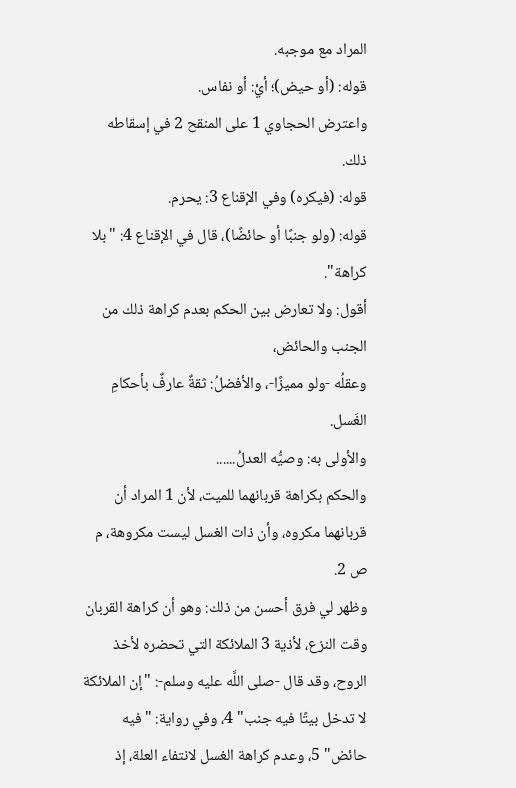المراد مع موجبه.
قوله: (أو حيض)؛ أيْ: أو نفاس.
واعترض الحجاوي 1 على المنقح 2 في إسقاطه ذلك.
قوله: (فيكره) وفي الإقناع 3: يحرم.
قوله: (ولو جنبًا أو حائضًا)، قال في الإقناع 4: "بلا كراهة".
أقول: ولا تعارض بين الحكم بعدم كراهة ذلك من الجنب والحائض،
وعقلُه -ولو مميزًا-، والأفضلُ: ثقةٌ عارفٌ بأحكامِ الغَسل.
والأولى به: وصيُّه العدلُ......
والحكم بكراهة قربانهما للميت، لأن 1 المراد أن قربانهما مكروه، وأن ذات الغسل ليست مكروهة، م ص 2.
وظهر لي فرق أحسن من ذلك: وهو أن كراهة القربان وقت النزع، لأذية 3 الملائكة التي تحضره لأخذ الروح، وقد قال -صلى اللَّه عليه وسلم-: "إن الملائكة لا تدخل بيتًا فيه جنب" 4، وفي رواية: "فيه حائض" 5، وعدم كراهة الغسل لانتفاء العلة، إذ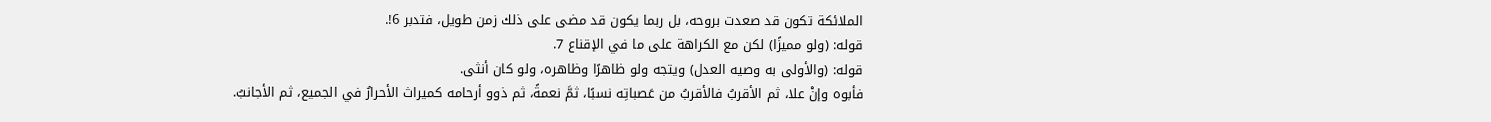الملائكة تكون قد صعدت بروحه، بل ربما يكون قد مضى على ذلك زمن طويل، فتدبر 6!.
قوله: (ولو مميزًا) لكن مع الكراهة على ما في الإقناع 7.
قوله: (والأولى به وصيه العدل) ويتجه ولو ظاهرًا وظاهره، ولو كان أنثى.
فأبوه وإنْ علا، ثم الأقربُ فالأقربُ من عَصباتِه نسبًا، ثمَّ نعمةً، ثم ذوو أرحامه كميراث الأحرارُ في الجميع، ثم الأجانبُ.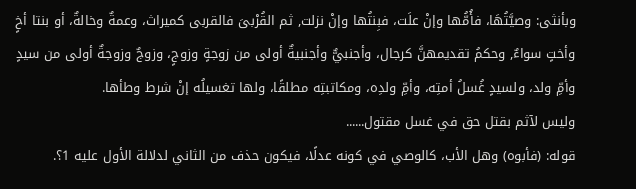وبأنثى: وصيَّتُهَا، فأُمُّها وإنْ علَت، فبِنتُها وإنْ نزلت, ثم القُرْبىَ فالقربى كميراث، وعمةٌ وخالةٌ، أو بنتا أخٍ وأختٍ سواءٌ, وحكمُ تقديمهنَّ كرجال، وأجنبيٌّ وأجنبيةٌ أولى من زوجةٍ وزوجٍ، وزوجٌ وزوجةٌ أولى من سيدٍ وأمِّ ولد، ولسيدٍ غُسلُ أمتِه، وأمِّ ولدِه، ومكاتبتِه مطلقًا، ولها تغسيلُه إنْ شرط وطأها.
وليس لآثم بقتل حق في غسل مقتول......
قوله: (فأبوه) وهل الأب، كالوصي في كونه عدلًا، فيكون حذف من الثاني لدلالة الأول عليه 1؟.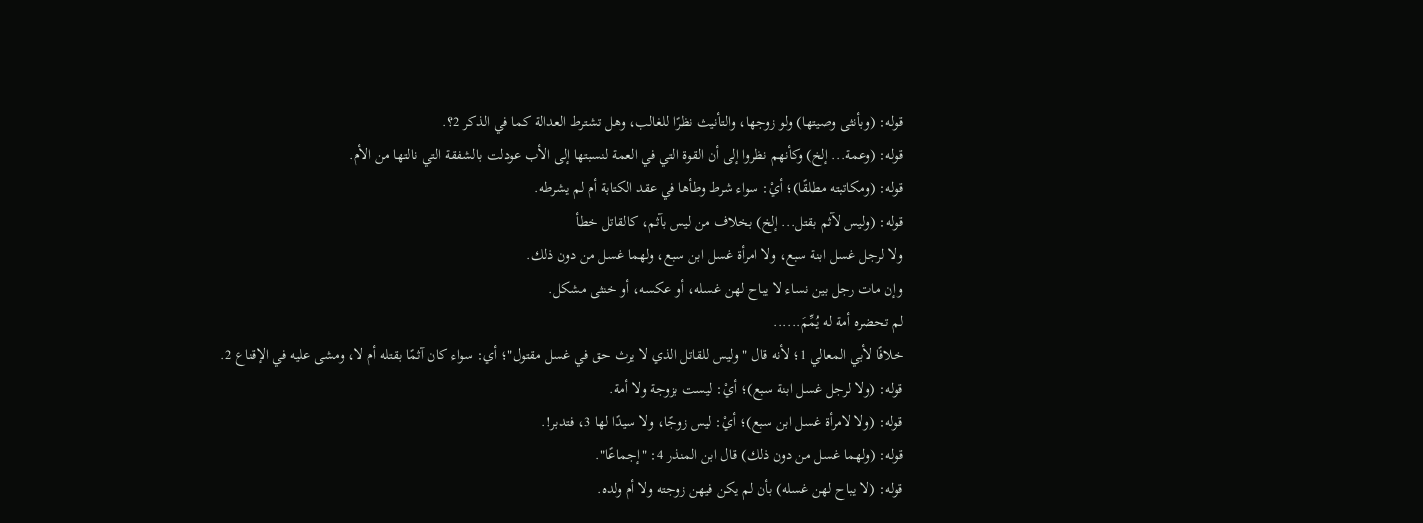قوله: (وبأنثى وصيتها) ولو زوجها، والتأنيث نظرًا للغالب، وهل تشترط العدالة كما في الذكر 2؟.
قوله: (وعمة... إلخ) وكأنهم نظروا إلى أن القوة التي في العمة لنسبتها إلى الأب عودلت بالشفقة التي نالتها من الأم.
قوله: (ومكاتبته مطلقًا)؛ أيْ: سواء شرط وطأها في عقد الكتابة أم لم يشرطه.
قوله: (وليس لآثم بقتل... إلخ) بخلاف من ليس بآثم، كالقاتل خطأ
ولا لرجل غسل ابنة سبع، ولا امرأة غسل ابن سبع، ولهما غسل من دون ذلك.
وإن مات رجل بين نساء لا يباح لهن غسله، أو عكسه، أو خنثى مشكل.
لم تحضره أمة له يُمِّمَ......
خلافًا لأبي المعالي 1؛ لأنه قال "وليس للقاتل الذي لا يرث حق في غسل مقتول"؛ أي: سواء كان آثمًا بقتله أم لا، ومشى عليه في الإقناع 2.
قوله: (ولا لرجل غسل ابنة سبع)؛ أيْ: ليست بزوجة ولا أمة.
قوله: (ولا لامرأة غسل ابن سبع)؛ أيْ: ليس زوجًا، ولا سيدًا لها 3، فتدبر!.
قوله: (ولهما غسل من دون ذلك) قال ابن المنذر 4: "إجماعًا".
قوله: (لا يباح لهن غسله) بأن لم يكن فيهن زوجته ولا أم ولده.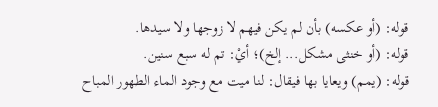قوله: (أو عكسه) بأن لم يكن فيهم لا زوجها ولا سيدها.
قوله: (أو خنثى مشكل... إلخ)؛ أيْ: تم له سبع سنين.
قوله: (يمم) ويعايا بها فيقال: لنا ميت مع وجود الماء الطهور المباح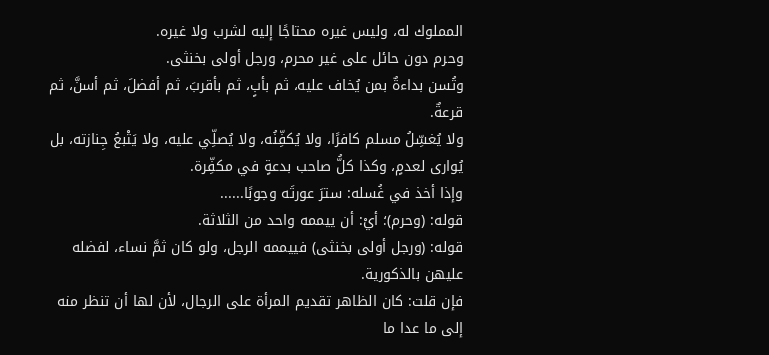المملوك له، وليس غيره محتاجًا إليه لشرب ولا غيره.
وحرم دون حائل على غير محرم، ورجل أولى بخنثى.
وتُسن بداءةٌ بمن يُخاف عليه، ثم بأبٍ، ثم بأقربَ، ثم أفضلَ، ثم أسنَّ، ثم قرعةٌ.
ولا يُغسِّلُ مسلم كافرًا، ولا يُكفِّنُه، ولا يُصلِّي عليه، ولا يَتْبعُ جِنازته، بل يُوارى لعدمٍ، وكذا كلُّ صاحب بدعةٍ في مكفِّرة.
وإذا أخذ في غُسله: سترَ عورتَه وجوبًا......
قوله: (وحرم)؛ أيْ: أن ييممه واحد من الثلاثة.
قوله: (ورجل أولى بخنثى) فييممه الرجل، ولو كان ثمَّ نساء، لفضله عليهن بالذكورية.
فإن قلت: كان الظاهر تقديم المرأة على الرجال، لأن لها أن تنظر منه إلى ما عدا ما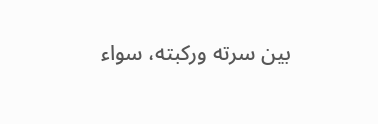بين سرته وركبته، سواء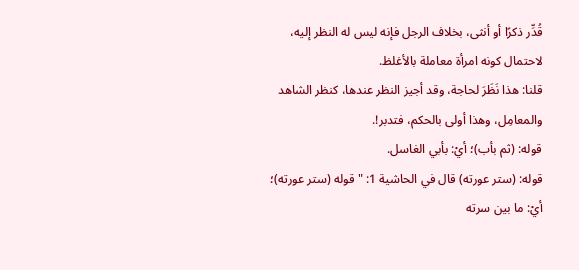قُدِّر ذكرًا أو أنثى، بخلاف الرجل فإنه ليس له النظر إليه، لاحتمال كونه امرأة معاملة بالأغلظ.
قلنا: هذا نَظَرَ لحاجة، وقد أجيز النظر عندها، كنظر الشاهد والمعامِل، وهذا أولى بالحكم، فتدبر!.
قوله: (ثم بأب)؛ أيْ: بأبي الغاسل.
قوله: (ستر عورته) قال في الحاشية 1: "قوله (ستر عورته)؛ أيْ: ما بين سرته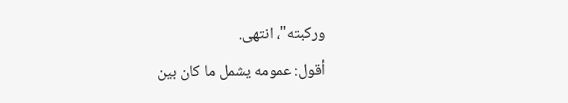وركبته"، انتهى.
أقول: عمومه يشمل ما كان بين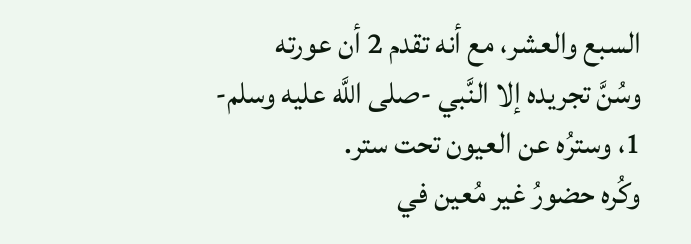السبع والعشر، مع أنه تقدم 2 أن عورته
وسُنَّ تجريده إلا النَّبي -صلى اللَّه عليه وسلم- 1، وسترُه عن العيون تحت ستر.
وكُره حضورُ غير مُعين في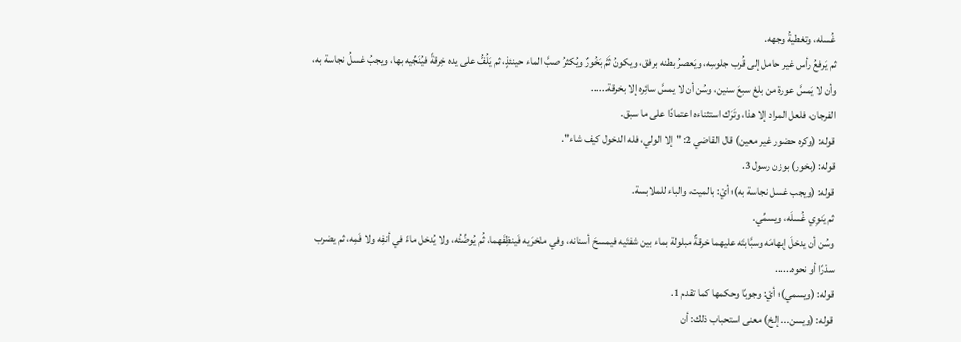غُسله، وتغطيةُ وجهه.
ثم يَرفعُ رأس غير حامل إلى قُرب جلوسِه، ويَعصرُ بطنه برفق، ويكونُ ثَمَّ بَخُورٌ ويُكثرُ صبَّ الماء حينئذٍ، ثم يَلُفُّ على يده خِرقةً فيُنَجِّيه بها، ويجبُ غسلُ نجاسة به، وأن لا يَمسَّ عورة من بلغ سبعَ سنين، وسُن أن لا يمسَّ سائِره إلا بخرقة......
الفرجان، فلعل المراد إلا هذا، وتَرَك استثناءه اعتمادًا على ما سبق.
قوله: (وكره حضور غير معين) قال القاضي 2: "إلا الولي، فله الدخول كيف شاء".
قوله: (بخور) بوزن رسول 3.
قوله: (ويجب غسل نجاسة به)؛ أيْ: بالميت، والباء للملابسة.
ثم يَنوِي غُسلَه، ويسمِّي.
وسُن أن يدخلَ إبهامَه وسبَّابتَه عليهما خرقةٌ مبلولة بماء بين شفتَيه فيمسحَ أسنانه، وفي منْخرَيه فَينظِفَهما، ثُم يُوضِّئُه، ولا يُدخل ماءً في أنفِه ولا فَمِه، ثم يضرب سدْرًا أو نحوه......
قوله: (ويسمي)؛ أيْ: وجوبًا وحكمها كما تقدم 1.
قوله: (ويسن... إلخ) معنى استحباب ذلك: أن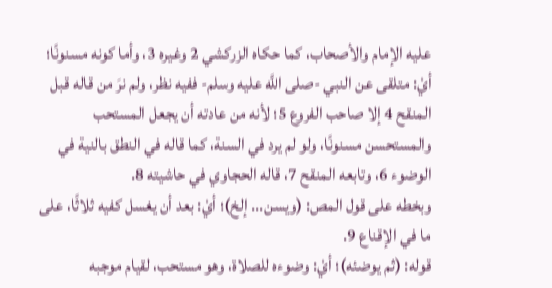عليه الإمام والأصحاب، كما حكاه الزركشي 2 وغيره 3، وأما كونه مسنونًا؛ أيْ: متلقى عن النبي -صلى اللَّه عليه وسلم- ففيه نظر، ولم نرَ من قاله قبل المنقح 4 إلا صاحب الفروع 5؛ لأنه من عادته أن يجعل المستحب والمستحسن مسنونًا، ولو لم يرد في السنة، كما قاله في النطق بالنية في الوضوء 6، وتابعه المنقح 7، قاله الحجاوي في حاشيته 8.
وبخطه على قول المص: (ويسن... إلخ)؛ أيْ: بعد أن يغسل كفيه ثلاثًا، على ما في الإقناع 9.
قوله: (ثم يوضئه)؛ أيْ: وضوءه للصلاة، وهو مستحب، لقيام موجبه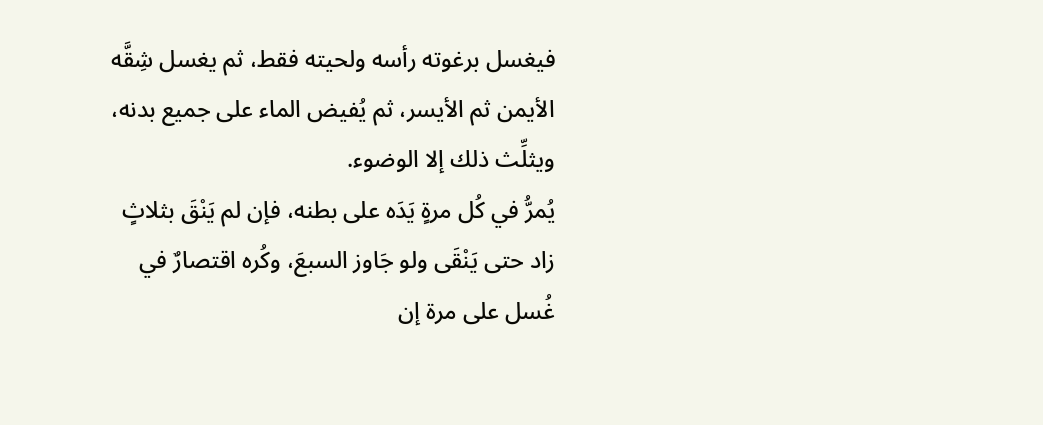فيغسل برغوته رأسه ولحيته فقط، ثم يغسل شِقَّه الأيمن ثم الأيسر، ثم يُفيض الماء على جميع بدنه، ويثلِّث ذلك إلا الوضوء.
يُمرُّ في كُل مرةٍ يَدَه على بطنه، فإن لم يَنْقَ بثلاثٍ زاد حتى يَنْقَى ولو جَاوز السبعَ، وكُره اقتصارٌ في غُسل على مرة إن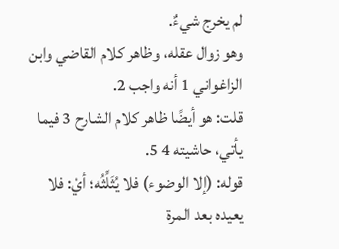لم يخرج شيءٌ.
وهو زوال عقله، وظاهر كلام القاضي وابن الزاغواني 1 أنه واجب 2.
قلت: هو أيضًا ظاهر كلام الشارح 3 فيما يأتي، حاشيته 4 5.
قوله: (إلا الوضوء) فلا يُثَلِّثُه؛ أيْ: فلا يعيده بعد المرة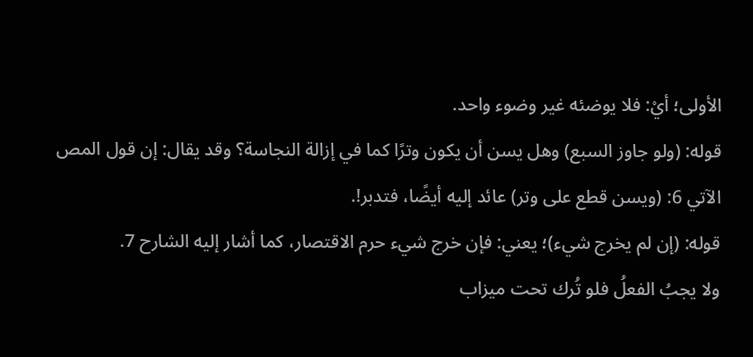الأولى؛ أيْ: فلا يوضئه غير وضوء واحد.
قوله: (ولو جاوز السبع) وهل يسن أن يكون وترًا كما في إزالة النجاسة؟ وقد يقال: إن قول المص الآتي 6: (ويسن قطع على وتر) عائد إليه أيضًا، فتدبر!.
قوله: (إن لم يخرج شيء)؛ يعني: فإن خرج شيء حرم الاقتصار، كما أشار إليه الشارح 7.
ولا يجبُ الفعلُ فلو تُرك تحت ميزاب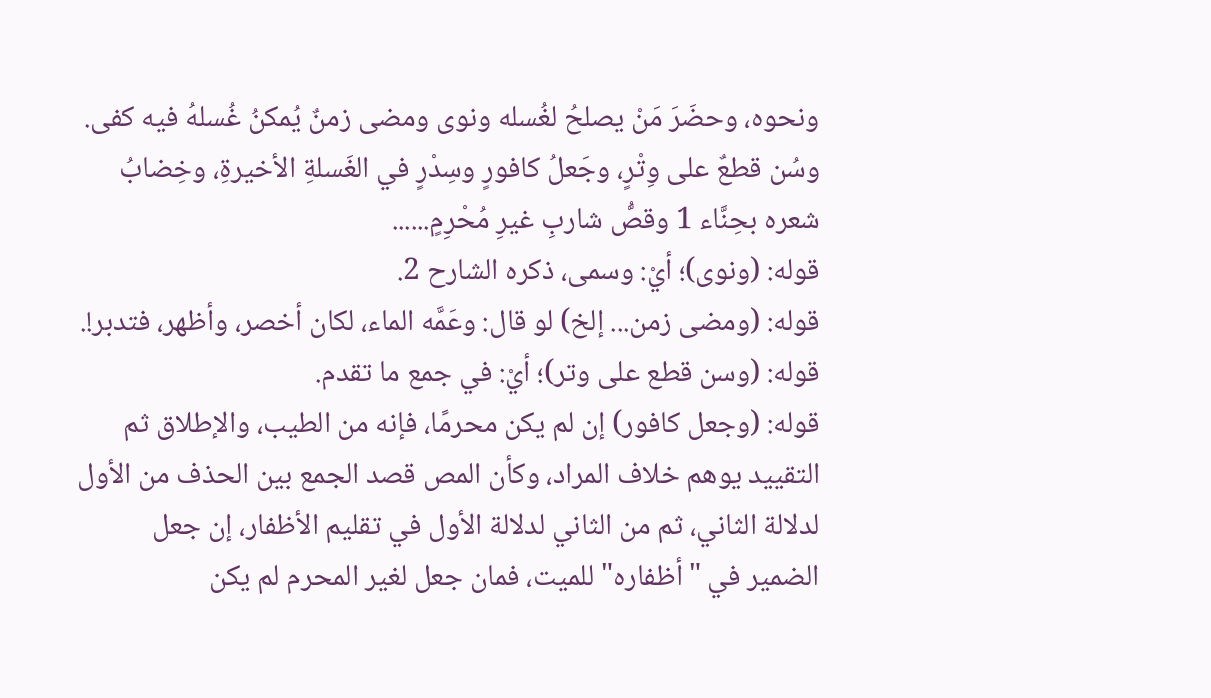ونحوه، وحضَرَ مَنْ يصلحُ لغُسله ونوى ومضى زمنٌ يُمكنُ غُسلهُ فيه كفى.
وسُن قطعٌ على وِتْرٍ، وجَعلُ كافورٍ وسِدْرٍ في الغَسلةِ الأخيرةِ، وخِضابُ شعره بحِنَّاء 1 وقصُّ شاربِ غيرِ مُحْرِمٍ......
قوله: (ونوى)؛ أيْ: وسمى، ذكره الشارح 2.
قوله: (ومضى زمن... إلخ) لو قال: وعَمَّه الماء، لكان أخصر، وأظهر، فتدبر!.
قوله: (وسن قطع على وتر)؛ أيْ: في جمع ما تقدم.
قوله: (وجعل كافور) إن لم يكن محرمًا، فإنه من الطيب، والإطلاق ثم التقييد يوهم خلاف المراد، وكأن المص قصد الجمع بين الحذف من الأول لدلالة الثاني، ثم من الثاني لدلالة الأول في تقليم الأظفار، إن جعل الضمير في "أظفاره" للميت، فمان جعل لغير المحرم لم يكن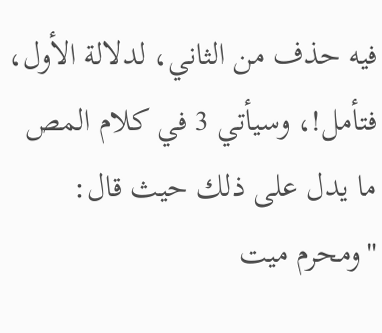فيه حذف من الثاني، لدلالة الأول، فتأمل!، وسيأتي 3 في كلام المص ما يدل على ذلك حيث قال: "ومحرم ميت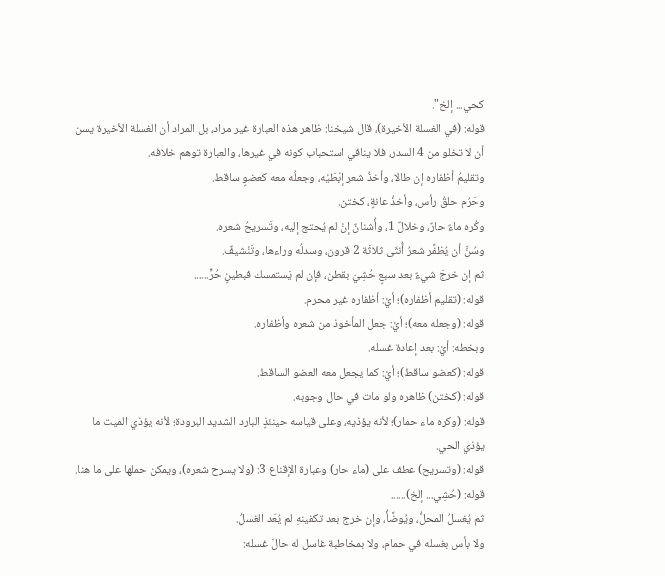كحي... إلخ".
قوله: (في الغسلة الأخيرة)، قال شيخنا: ظاهر هذه العبارة غير مراد، بل المراد أن الغسلة الأخيرة يسن أن لا تخلو من 4 السدر، فلا ينافي استحباب كونه في غيرها، والعبارة توهم خلافه.
وتقليمُ أظفاره إن طالا، وأخذُ شعر إبْطَيْه، وجعلُه معه كعضوٍ ساقط.
وحَرُم حلقُ رأس، وأخذُ عانةٍ، كختن.
وكُره ماءٌ حارٌ، وخلالٌ 1، وأُشنانٌ إنْ لم يُحتج إليه، وتَسريحُ شعره.
وسُنَّ أن يُظفَّر شعرُ أُنثَى ثلاثَة 2 قرون، وسدلُه وراءها، وتَنْشيفٌ.
ثم إن خرجَ شيءٌ بعد سبعٍ حُشِيَ بقطن، فإن لم يَستمسك فبطينٍ حُرٍّ......
قوله: (تقليم أظفاره)؛ أيْ: أظفاره غير محرم.
قوله: (وجعله معه)؛ أيْ: جعل المأخوذ من شعره وأظفاره.
وبخطه: أيْ: بعد إعادة غسله.
قوله: (كعضو ساقط)؛ أيْ: كما يجعل معه العضو الساقط.
قوله: (كختن) ظاهره ولو مات في حال وجوبه.
قوله: (وكره ماء حمار)؛ لأنه يؤذيه، وعلى قياسه حينئذٍ البارد الشديد البرودة؛ لأنه يؤذي الميت ما يؤذي الحي.
قوله: (وتسريح) عطف على (ماء حار) وعبارة الإقناع 3: (ولا يسرح شعره)، ويمكن حملها على ما هنا.
قوله: (حُشِي... إلخ)......
ثم يُغسلُ المحلُّ، ويُوضَّأُ، وإن خرج بعد تكفينهِ لم يُعَد الغسلُ.
ولا بأس بغسله في حمام، ولا بمخاطبة غاسل له حالَ غسله: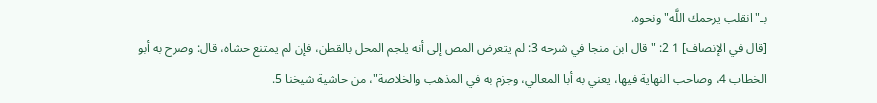بـ"انقلب يرحمك اللَّه" ونحوه.
[قال في الإنصاف] 1 2: "قال ابن منجا في شرحه 3: لم يتعرض المص إلى أنه يلجم المحل بالقطن، فإن لم يمتنع حشاه، قال: وصرح به أبو الخطاب 4، وصاحب النهاية فيها، يعني به أبا المعالي، وجزم به في المذهب والخلاصة"، من حاشية شيخنا 5.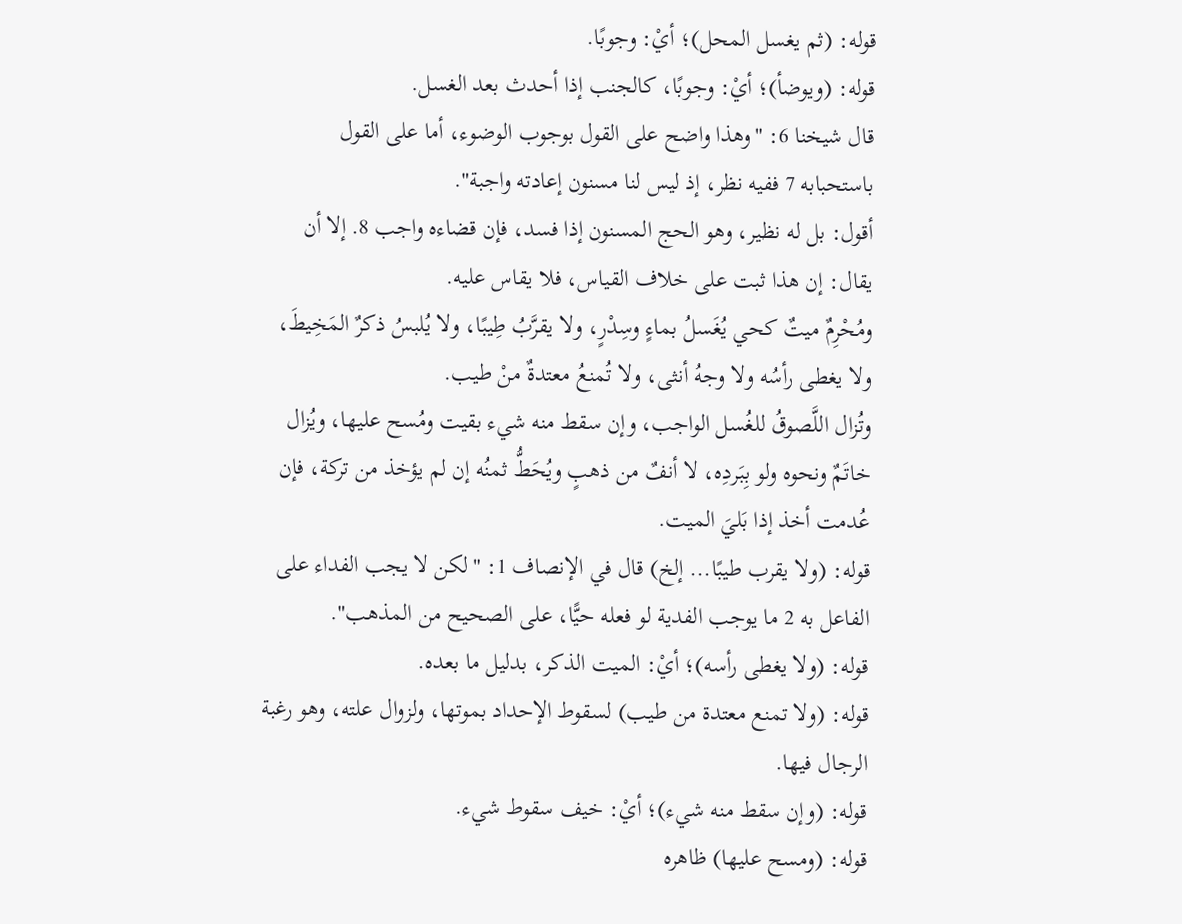قوله: (ثم يغسل المحل)؛ أيْ: وجوبًا.
قوله: (ويوضأ)؛ أيْ: وجوبًا، كالجنب إذا أحدث بعد الغسل.
قال شيخنا 6: "وهذا واضح على القول بوجوب الوضوء، أما على القول باستحبابه 7 ففيه نظر، إذ ليس لنا مسنون إعادته واجبة".
أقول: بل له نظير، وهو الحج المسنون إذا فسد، فإن قضاءه واجب 8. إلا أن يقال: إن هذا ثبت على خلاف القياس، فلا يقاس عليه.
ومُحْرِمٌ ميتٌ كحي يُغَسلُ بماءٍ وسِدْرٍ، ولا يقرَّبُ طِيبًا، ولا يُلبسُ ذكرٌ المَخِيطَ، ولا يغطى رأسُه ولا وجهُ أنثى، ولا تُمنعُ معتدةٌ منْ طيب.
وتُزال اللَّصوقُ للغُسل الواجب، وإن سقط منه شيء بقيت ومُسح عليها، ويُزال خاتَمٌ ونحوه ولو بِبَردِه، لا أنفٌ من ذهبٍ ويُحَطُّ ثمنُه إن لم يؤخذ من تركة، فإن عُدمت أخذ إذا بَليَ الميت.
قوله: (ولا يقرب طيبًا... إلخ) قال في الإنصاف 1: "لكن لا يجب الفداء على الفاعل به 2 ما يوجب الفدية لو فعله حيًّا، على الصحيح من المذهب".
قوله: (ولا يغطى رأسه)؛ أيْ: الميت الذكر، بدليل ما بعده.
قوله: (ولا تمنع معتدة من طيب) لسقوط الإحداد بموتها، ولزوال علته، وهو رغبة الرجال فيها.
قوله: (وإن سقط منه شيء)؛ أيْ: خيف سقوط شيء.
قوله: (ومسح عليها) ظاهره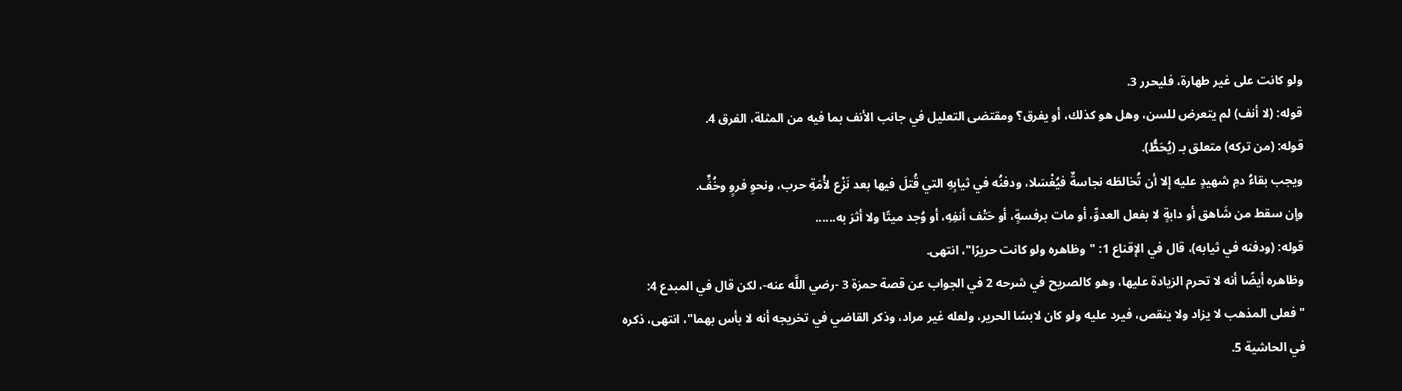ولو كانت على غير طهارة، فليحرر 3.
قوله: (لا أنف) لم يتعرض للسن، وهل هو كذلك، أو يفرق؟ ومقتضى التعليل في جانب الأنف بما فيه من المثلة، الفرق 4.
قوله: (من تركه) متعلق بـ (يُحَطُّ).
ويجب بقاءُ دمِ شهيدٍ عليه إلا أن تُخالطَه نجاسةٌ فيُغْسَلا، ودفنُه في ثيابِهِ التي قُتلَ فيها بعد نَزْع لأْمَةِ حرب، ونحوِ فروٍ وخُفٍّ.
وإن سقط من شَاهق أو دابةٍ لا بفعل العدوِّ، أو مات برفسةٍ، أو حَتْف أنفِهِ، أو وُجد ميتًا ولا أثرَ به......
قوله: (ودفنه في ثيابه)، قال في الإقناع 1: "وظاهره ولو كانت حريرًا"، انتهى.
وظاهره أيضًا أنه لا تحرم الزيادة عليها، وهو كالصريح في شرحه 2 في الجواب عن قصة حمزة 3 -رضي اللَّه عنه-، لكن قال في المبدع 4: "فعلى المذهب لا يزاد ولا ينقص، فيرد عليه ولو كان لابسًا الحرير، ولعله غير مراد، وذكر القاضي في تخريجه أنه لا بأس بهما"، انتهى، ذكره في الحاشية 5.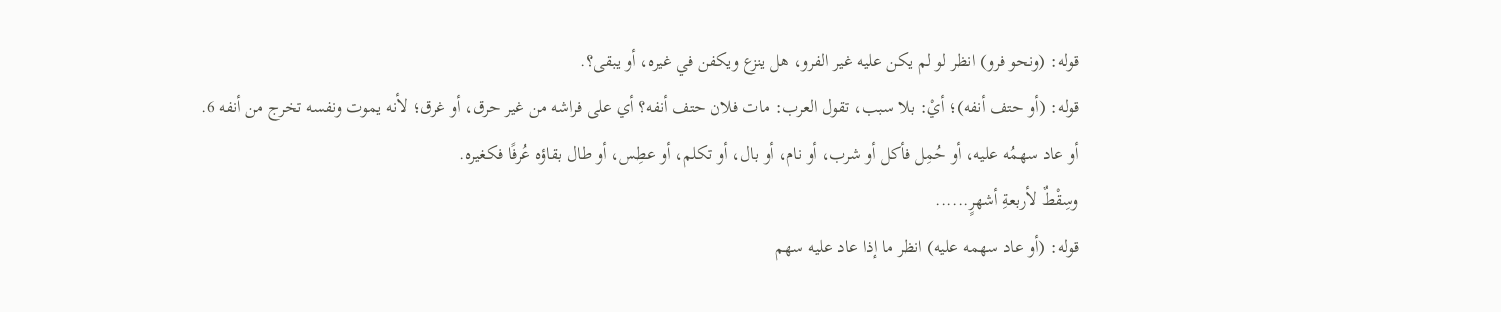قوله: (ونحو فرو) انظر لو لم يكن عليه غير الفرو، هل ينزع ويكفن في غيره، أو يبقى؟.
قوله: (أو حتف أنفه)؛ أيْ: بلا سبب، تقول العرب: مات فلان حتف أنفه؟ أي على فراشه من غير حرق، أو غرق؛ لأنه يموت ونفسه تخرج من أنفه 6.
أو عاد سهمُه عليه، أو حُمِل فأكل أو شرب، أو نام، أو بال، أو تكلم، أو عطِس، أو طال بقاؤه عُرفًا فكغيره.
وسِقْطٌ لأربعةِ أشهرٍ......
قوله: (أو عاد سهمه عليه) انظر ما إذا عاد عليه سهم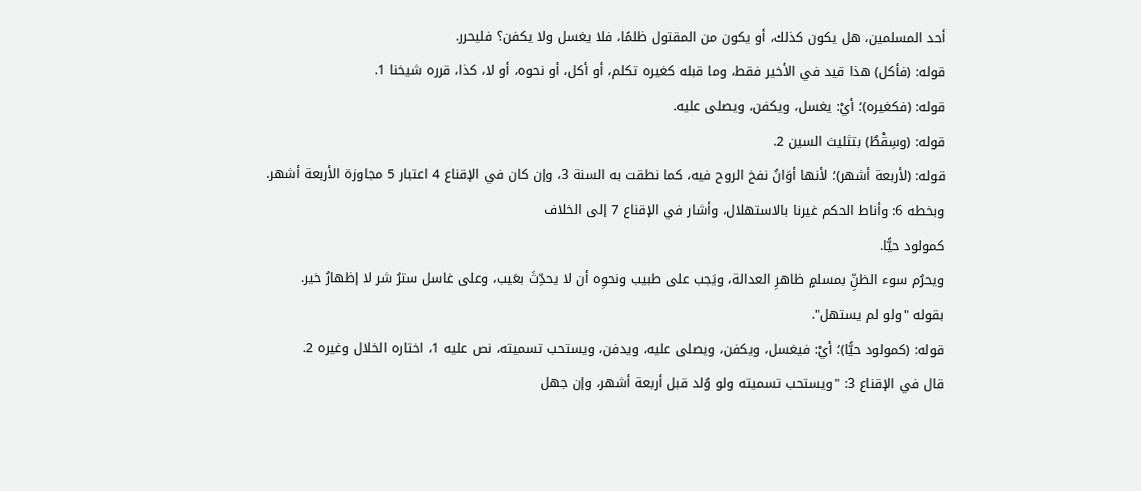أحد المسلمين، هل يكون كذلك، أو يكون من المقتول ظلمًا، فلا يغسل ولا يكفن؟ فليحرر.
قوله: (فأكل) هذا قيد في الأخير فقط، وما قبله كغيره تكلم، أو أكل، أو نحوه، أو لا، كذا، قرره شيخنا 1.
قوله: (فكغيره)؛ أيْ: يغسل، ويكفن، ويصلى عليه.
قوله: (وسِقْطٌ) بتثليث السين 2.
قوله: (لأربعة أشهر)؛ لأنها أوَانُ نفخ الروح فيه، كما نطقت به السنة 3، وإن كان في الإقناع 4 اعتبار 5 مجاوزة الأربعة أشهر.
وبخطه 6: وأناط الحكم غيرنا بالاستهلال، وأشار في الإقناع 7 إلى الخلاف
كمولود حيًّا.
ويحرُم سوء الظنِّ بمسلمٍ ظاهرِ العدالة، ويَجب على طبيب ونحوِه أن لا يحدِّثَ بعَيب، وعلى غاسل سترُ شر لا إظهارُ خير.
بقوله "ولو لم يستهل".
قوله: (كمولود حيًّا)؛ أيْ: فيغسل، ويكفن، ويصلى عليه، ويدفن، ويستحب تسميته، نص عليه 1، اختاره الخلال وغيره 2.
قال في الإقناع 3: "ويستحب تسميته ولو وُلد قبل أربعة أشهر، وإن جهل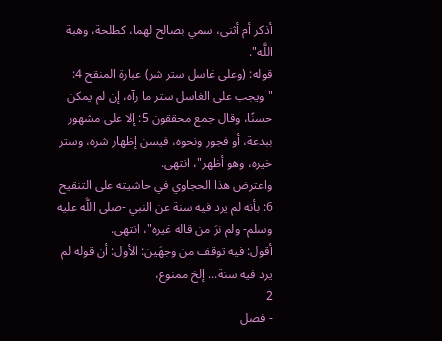أذكر أم أثنى، سمي بصالح لهما، كطلحة، وهبة اللَّه".
قوله: (وعلى غاسل ستر شر) عبارة المنقح 4: "ويجب على الغاسل ستر ما رآه، إن لم يمكن حسنًا، وقال جمع محققون 5: إلا على مشهور ببدعة، أو فجور ونحوه، فيسن إظهار شره، وستر خيره، وهو أظهر"، انتهى.
واعترض هذا الحجاوي في حاشيته على التنقيح 6: بأنه لم يرد فيه سنة عن النبي -صلى اللَّه عليه وسلم- ولم نرَ من قاله غيره"، انتهى.
أقول: فيه توقف من وجهَين: الأول: أن قوله لم يرد فيه سنة... إلخ ممنوع،
2
- فصل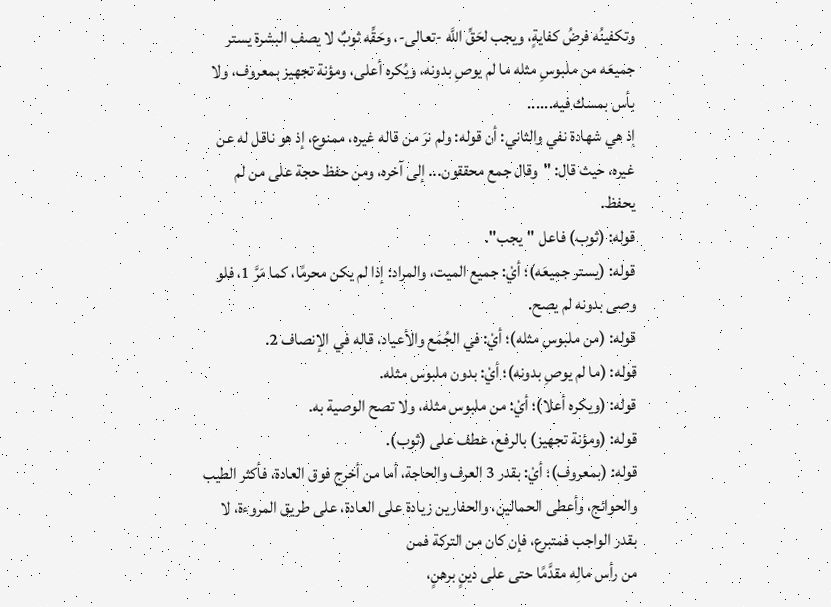وتكفينُه فرضُ كفايةٍ، ويجب لحَقِّ اللَّه -تعالى-، وحَقِّه ثوبٌ لا يصف البشرة يستر جميعَه من ملبوسِ مثله ما لم يوصِ بدونه، ويُكره أعلى، ومؤنة تجهيز بمعروف، ولا بأس بمسك فيه......
إذ هي شهادة نفي والثاني: أن قوله: ولم نرَ من قاله غيره، ممنوع، إذ هو ناقل له عن غيره، حيث قال: "وقال جمع محققون... إلى آخره، ومن حفظ حجة على من لم يحفظ.
قوله: (ثوب) فاعل "يجب".
قوله: (يستر جميعَه)؛ أيْ: جميع الميت، والمراد: إذا لم يكن محرمًا، كما مَرَّ 1، فلو وصى بدونه لم يصح.
قوله: (من ملبوس مثله)؛ أيْ: في الجُمَع والأعياد، قاله في الإنصاف 2.
قوله: (ما لم يوصِ بدونه)؛ أيْ: بدون ملبوس مثله.
قوله: (ويكره أعلا)؛ أيْ: من ملبوس مثله، ولا تصح الوصية به.
قوله: (ومؤنة تجهيز) بالرفع، عطف على (ثوب).
قوله: (بمعروف)؛ أيْ: بقدر 3 العرف والحاجة، أما من أخرج فوق العادة، فأكثر الطيب والحوائج، وأعطى الحمالين، والحفارين زيادة على العادة، على طريق المروءة، لا بقدر الواجب فمتبرع، فإن كان من التركة فمن
من رأس مالِه مقدَّمًا حتى على دينٍ برهنٍ،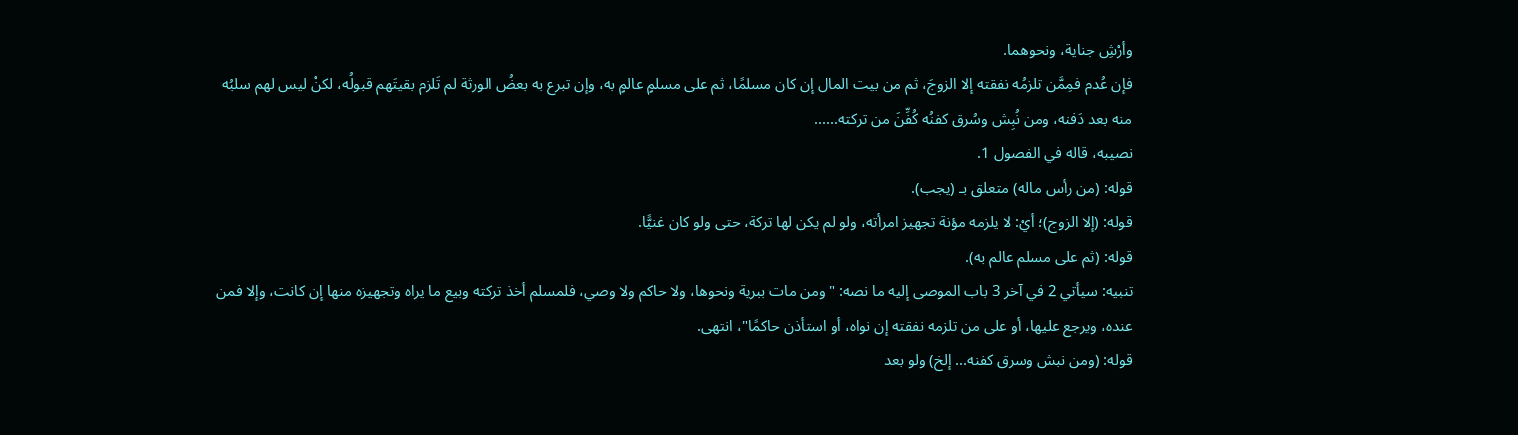وأرْشِ جناية، ونحوهما.
فإن عُدم فمِمَّن تلزمُه نفقته إلا الزوجَ، ثم من بيت المال إن كان مسلمًا، ثم على مسلمٍ عالمٍ به، وإن تبرع به بعضُ الورثة لم تَلزم بقيتَهم قبولُه، لكنْ ليس لهم سلبُه منه بعد دَفنه، ومن نُبِش وسُرق كفنُه كُفِّنَ من تركته......
نصيبه، قاله في الفصول 1.
قوله: (من رأس ماله) متعلق بـ (يجب).
قوله: (إلا الزوج)؛ أيْ: لا يلزمه مؤنة تجهيز امرأته، ولو لم يكن لها تركة، حتى ولو كان غنيًّا.
قوله: (ثم على مسلم عالم به).
تنبيه: سيأتي 2 في آخر 3 باب الموصى إليه ما نصه: "ومن مات ببرية ونحوها، ولا حاكم ولا وصي، فلمسلم أخذ تركته وبيع ما يراه وتجهيزه منها إن كانت، وإلا فمن عنده، ويرجع عليها، أو على من تلزمه نفقته إن نواه، أو استأذن حاكمًا"، انتهى.
قوله: (ومن نبش وسرق كفنه... إلخ) ولو بعد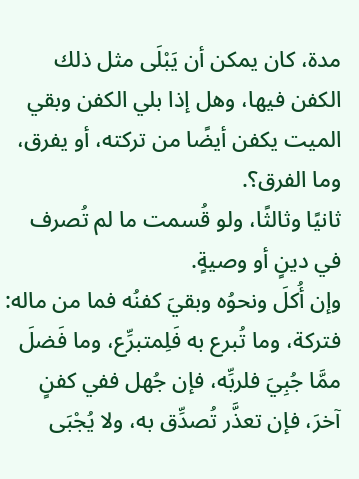مدة، كان يمكن أن يَبْلَى مثل ذلك الكفن فيها، وهل إذا بلي الكفن وبقي الميت يكفن أيضًا من تركته، أو يفرق، وما الفرق؟.
ثانيًا وثالثًا، ولو قُسمت ما لم تُصرف في دينٍ أو وصيةٍ.
وإن أُكلَ ونحوُه وبقيَ كفنُه فما من ماله: فتركة، وما تُبرع به فَلِمتبرِّع، وما فَضلَ ممَّا جُبِيَ فلربِّه، فإن جُهل ففي كفنٍ آخرَ، فإن تعذَّر تُصدِّق به، ولا يُجْبَى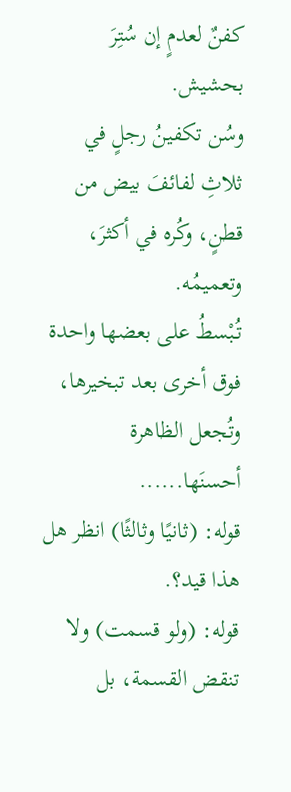كفنٌ لعدمٍ إن سُتِرَ بحشيش.
وسُن تكفينُ رجلٍ في ثلاثِ لفائفَ بيض من قطنٍ، وكُره في أكثرَ، وتعميمُه.
تُبْسطُ على بعضها واحدة فوق أخرى بعد تبخيرها، وتُجعل الظاهرة أحسنَها......
قوله: (ثانيًا وثالثًا) انظر هل هذا قيد؟.
قوله: (ولو قسمت) ولا تنقض القسمة، بل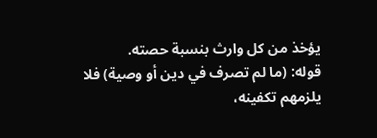يؤخذ من كل وارث بنسبة حصته.
قوله: (ما لم تصرف في دين أو وصية) فلا يلزمهم تكفينه،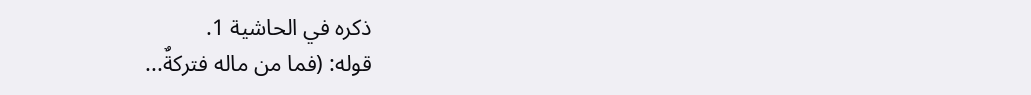ذكره في الحاشية 1.
قوله: (فما من ماله فتركةٌ...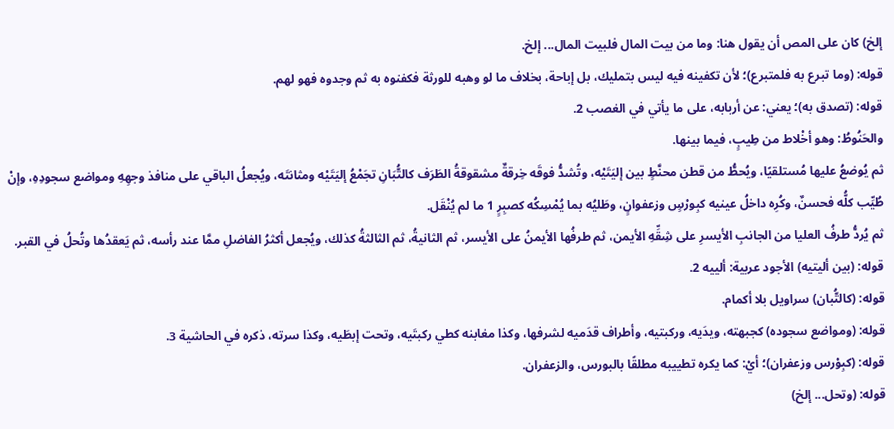إلخ) كان على المص أن يقول هنا: وما من بيت المال فلبيت المال... إلخ.
قوله: (وما تبرع به فلمتبرع)؛ لأن تكفينه فيه ليس بتمليك، بل إباحة، بخلاف ما لو وهبه للورثة فكفنوه به ثم وجدوه فهو لهم.
قوله: (تصدق به)؛ يعني: عن أربابه، على ما يأتي في الغصب 2.
والحَنُوطُ: وهو أخْلاط من طِيبٍ، فيما بينها.
ثم يُوضعُ عليها مُستلقيًا، ويُحطُّ من قطن محنَّطٍ بين إليَتَيْه، وتُشدُّ فوقَه خِرقةٌ مشقوقةُ الطَرَف كالتُّبَانِ تجَمْعُ إليَتَيْه ومثانتَه، ويُجعلُ الباقي على منافذ وجهِهِ ومواضع سجودِهِ، وإنْ طُيِّب كلُّه فحسنٌ، وكُرِه داخلُ عينيه كبِورْسٍ وزعفوانٍ، وطَليُه بما يُمْسِكُه كصبِرٍ 1 ما لم يُنْقَل.
ثم يُردُّ طرفُ العليا من الجانبِ الأيسرِ على شِقِّهِ الأيمن، ثم طرفُها الأيمنُ على الأيسر، ثم الثانيةُ، ثم الثالثةُ كذلك، ويُجعل أكثرُ الفاضلِ ممَّا عند رأسه، ثم يَعقدُها وتُحلُ في القبر.
قوله: (بين أليتيه) الأجود عربية: ألييه 2.
قوله: (كالتُّبان) سراويل بلا أكمام.
قوله: (ومواضع سجوده) كجبهته، ويدَيه، وركبتيه، وأطراف قدَميه لشرفها، وكذا مغابنه كطي ركبتَيه، وتحت إبطَيه، وكذا سرته، ذكره في الحاشية 3.
قوله: (كبِوْرس وزعفران)؛ أيْ: كما يكره تطييبه مطلقًا بالبورس، والزعفران.
قوله: (وتحل... إلخ)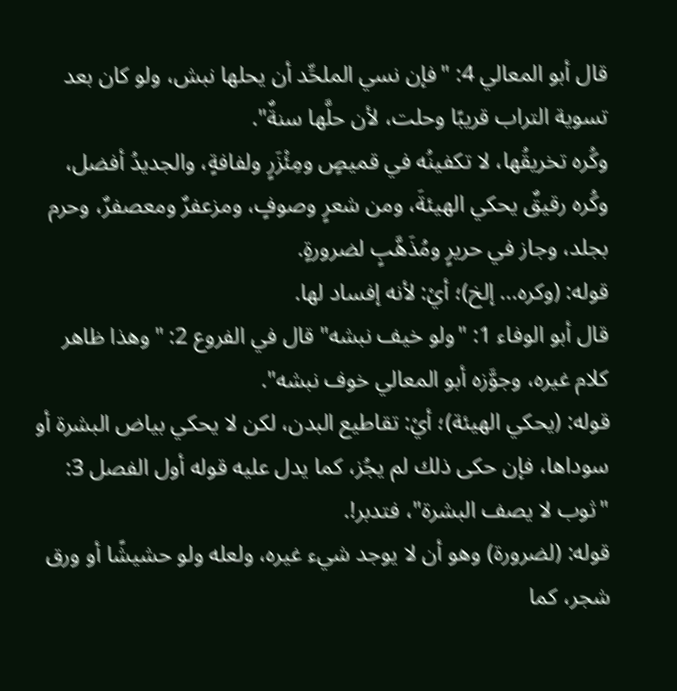قال أبو المعالي 4: "فإن نسي الملحِّد أن يحلها نبش، ولو كان بعد تسوية التراب قريبًا وحلت، لأن حلَّها سنةٌ".
وكُره تخريقُها، لا تكفينُه في قميصٍ ومِئْزَرٍ ولفافةٍ، والجديدُ أفضل، وكُره رقيقٌ يحكي الهيئةَ، ومن شعرٍ وصوفٍ، ومزعفرٌ ومعصفرٌ، وحرم بجلد، وجاز في حريرٍ ومُذَهَّبٍ لضرورةٍ.
قوله: (وكره... إلخ)؛ أيْ: لأنه إفساد لها.
قال أبو الوفاء 1: "ولو خيف نبشه" قال في الفروع 2: "وهذا ظاهر كلام غيره، وجوَّزه أبو المعالي خوف نبشه".
قوله: (يحكي الهيئة)؛ أيْ: تقاطيع البدن، لكن لا يحكي بياض البشرة أو سوداها، فإن حكى ذلك لم يجُز، كما يدل عليه قوله أول الفصل 3: "ثوب لا يصف البشرة"، فتدبر!.
قوله: (لضرورة) وهو أن لا يوجد شيء غيره، ولعله ولو حشيشًا أو ورق شجر، كما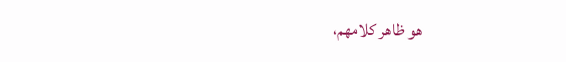هو ظاهر كلامهم،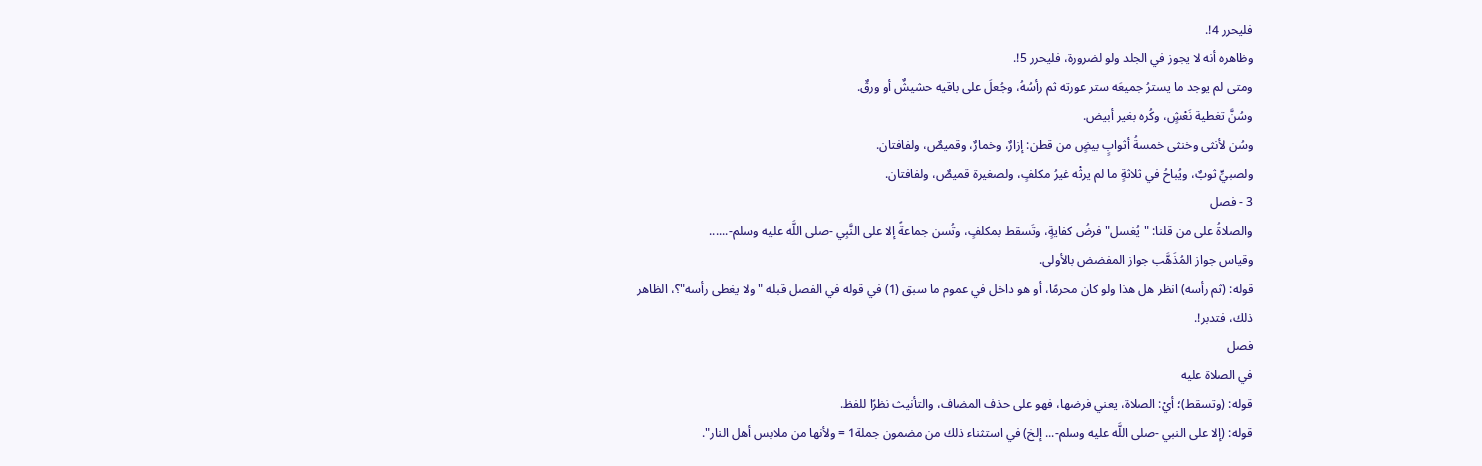فليحرر 4!.
وظاهره أنه لا يجوز في الجلد ولو لضرورة، فليحرر 5!.
ومتى لم يوجد ما يسترُ جميعَه ستر عورته ثم رأسُهُ، وجُعلَ على باقيه حشيشٌ أو ورقٌ.
وسُنَّ تغطية نَعْشٍ، وكُره بغير أبيض.
وسُن لأنثى وخنثى خمسةُ أثوابٍ بيضٍ من قطن: إزارٌ، وخمارٌ، وقميصٌ، ولفافتان.
ولصبيٍّ ثوبٌ، ويُباحُ في ثلاثةٍ ما لم يرثْه غيرُ مكلفٍ، ولصغيرة قميصٌ، ولفافتان.
3 - فصل
والصلاةُ على من قلنا: "يُغسل" فرضُ كفايةٍ، وتَسقط بمكلفٍ، وتُسن جماعةً إلا على النَّبِي -صلى اللَّه عليه وسلم-......
وقياس جواز المُذَهَّب جواز المفضض بالأولى.
قوله: (ثم رأسه) انظر هل هذا ولو كان محرمًا، أو هو داخل في عموم ما سبق (1) في قوله في الفصل قبله "ولا يغطى رأسه"؟، الظاهر ذلك، فتدبر!.
فصل
في الصلاة عليه
قوله: (وتسقط)؛ أيْ: الصلاة، يعني فرضها، فهو على حذف المضاف، والتأنيث نظرًا للفظ.
قوله: (إلا على النبي -صلى اللَّه عليه وسلم-... إلخ) في استثناء ذلك من مضمون جملة1 = ولأنها من ملابس أهل النار".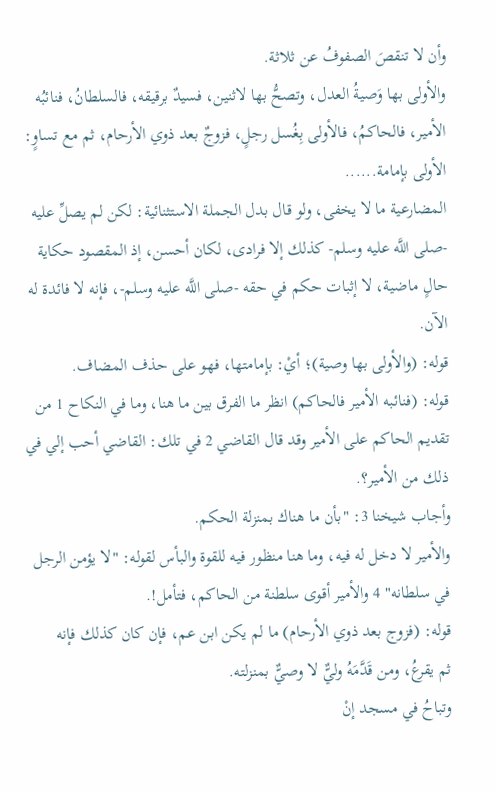وأن لا تنقصَ الصفوفُ عن ثلاثة.
والأولى بها وَصيةُ العدل، وتصحُّ بها لاثنين، فسيدٌ برقيقه، فالسلطانُ، فنائبُه الأمير، فالحاكمُ، فالأولى بِغُسل رجلٍ، فزوجٌ بعد ذوي الأرحام، ثم مع تساوٍ: الأولى بإمامة......
المضارعية ما لا يخفى، ولو قال بدل الجملة الاستثنائية: لكن لم يصلِّ عليه -صلى اللَّه عليه وسلم- كذلك إلا فرادى، لكان أحسن، إذ المقصود حكاية حالٍ ماضية، لا إثبات حكم في حقه -صلى اللَّه عليه وسلم-، فإنه لا فائدة له الآن.
قوله: (والأولى بها وصية)؛ أيْ: بإمامتها، فهو على حذف المضاف.
قوله: (فنائبه الأمير فالحاكم) انظر ما الفرق بين ما هنا، وما في النكاح 1 من تقديم الحاكم على الأمير وقد قال القاضي 2 في تلك: القاضي أحب إلي في ذلك من الأمير؟.
وأجاب شيخنا 3: "بأن ما هناك بمنزلة الحكم.
والأمير لا دخل له فيه، وما هنا منظور فيه للقوة والبأس لقوله: "لا يؤمن الرجل في سلطانه" 4 والأمير أقوى سلطنة من الحاكم، فتأمل!.
قوله: (فزوج بعد ذوي الأرحام) ما لم يكن ابن عم، فإن كان كذلك فإنه
ثم يقرعُ، ومن قَدَّمَهُ وليٌّ لا وصيٌّ بمنزلته.
وتباحُ في مسجد إنْ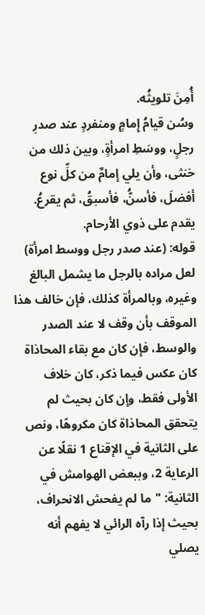أُمِنَ تلويثُه.
وسُن قيامُ إِمامٍ ومنفردٍ عند صدرِ رجلٍ، ووسَطِ امرأةٍ، وبين ذلك من خنثى، وأن يلي إمامٌ من كلِّ نوع أفضلَ، فأسنُّ، فأسبقُ، ثم يقرعُ.
يقدم على ذوي الأرحام.
قوله: (عند صدر رجل ووسط امرأة) لعل مراده بالرجل ما يشمل البالغ وغيره، وبالمرأة كذلك، فإن خالف هذا الموقف بأن وقف لا عند الصدر والوسط، فإن كان مع بقاء المحاذاة كان عكس فيما ذكر، كان خلاف الأولى فقط، وإن كان بحيث لم يتحقق المحاذاة كان مكروهًا، ونص على الثانية في الإقناع 1 نقلًا عن الرعاية 2، وببعض الهوامش في الثانية: "ما لم يفحش الانحراف، بحيث إذا رآه الرائي لا يفهم أنه يصلي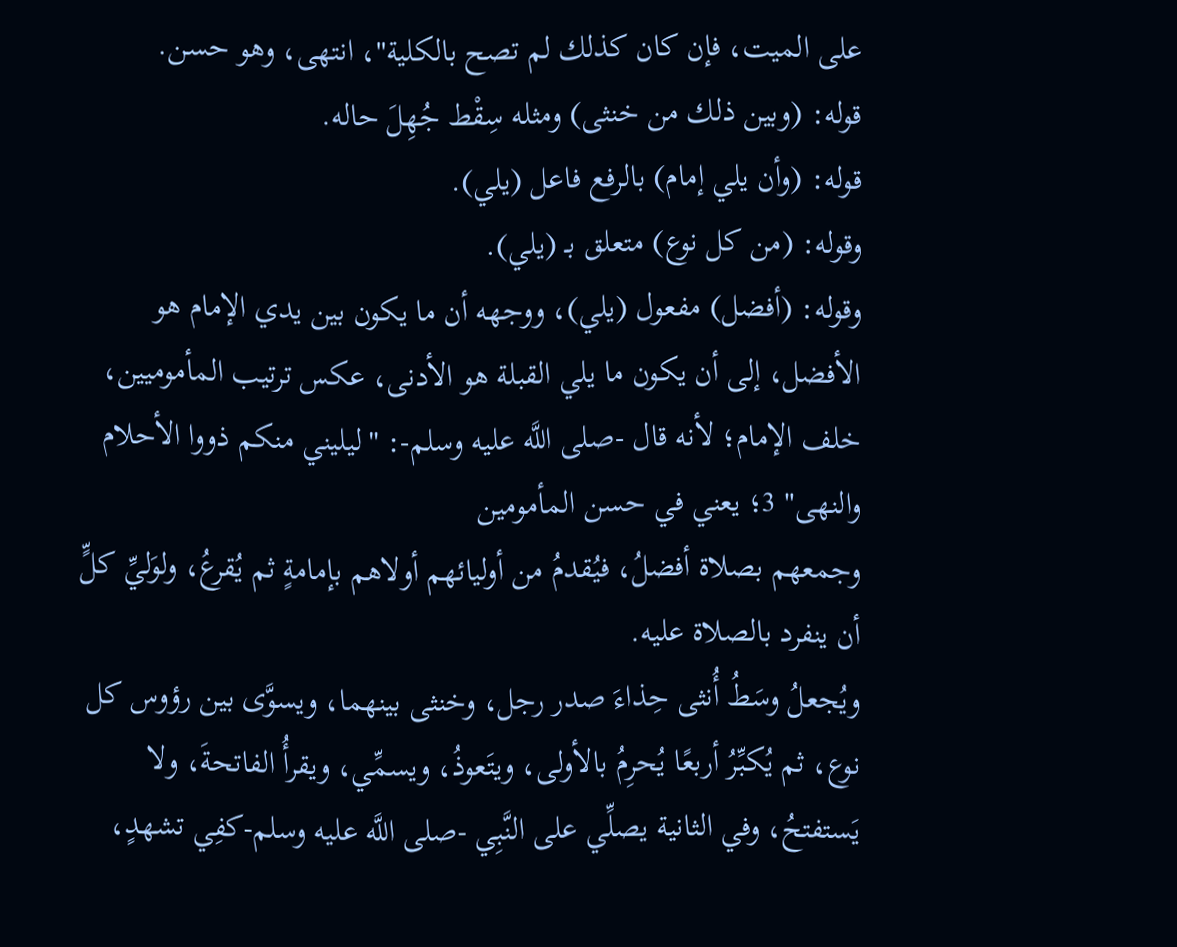على الميت، فإن كان كذلك لم تصح بالكلية"، انتهى، وهو حسن.
قوله: (وبين ذلك من خنثى) ومثله سِقْط جُهِلَ حاله.
قوله: (وأن يلي إمام) بالرفع فاعل (يلي).
وقوله: (من كل نوع) متعلق بـ (يلي).
وقوله: (أفضل) مفعول (يلي)، ووجهه أن ما يكون بين يدي الإمام هو الأفضل، إلى أن يكون ما يلي القبلة هو الأدنى، عكس ترتيب المأموميين، خلف الإمام؛ لأنه قال -صلى اللَّه عليه وسلم-: "ليليني منكم ذووا الأحلام والنهى" 3؛ يعني في حسن المأمومين
وجمعهم بصلاة أفضلُ، فيُقدمُ من أوليائهم أولاهم بإمامةٍ ثم يُقرعُ، ولوَليِّ كلٍّ أن ينفرد بالصلاة عليه.
ويُجعلُ وسَطُ أُنثى حِذاءَ صدر رجل، وخنثى بينهما، ويسوَّى بين رؤوس كل نوع، ثم يُكبِّرُ أربعًا يُحرِمُ بالأولى، ويتَعوذُ، ويسمِّي، ويقرأُ الفاتحةَ، ولا يَستفتحُ، وفي الثانية يصلِّي على النَّبِي -صلى اللَّه عليه وسلم-كفِي تشهدٍ،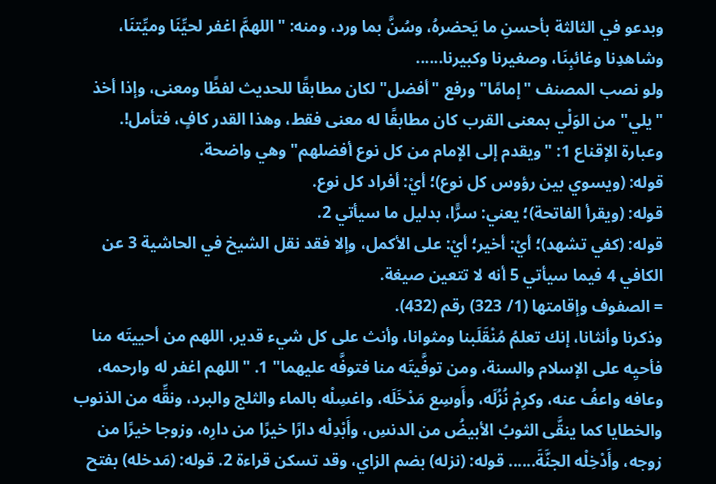وبدعو في الثالثة بأحسنِ ما يَحضرهُ، وسُنَّ بما ورد، ومنه: "اللهمَّ اغفر لحيِّنَا وميِّتنَا، وشاهدِنا وغائبِنَا، وصغيرنا وكبيرنا......
ولو نصب المصنف "إمامًا" ورفع "أفضل" لكان مطابقًا للحديث لفظًا ومعنى، وإذا أخذ "يلي" من الوَلْي بمعنى القرب كان مطابقًا له معنى فقط، وهذا القدر كافٍ، فتأمل!.
وعبارة الإقناع 1: "ويقدم إلى الإمام من كل نوع أفضلهم" وهي واضحة.
قوله: (ويسوي بين رؤوس كل نوع)؛ أيْ: أفراد كل نوع.
قوله: (ويقرأ الفاتحة)؛ يعني: سرًّا، بدليل ما سيأتي 2.
قوله: (كفي تشهد)؛ أيْ: أخير؛ أيْ: على الأكمل، وإلا فقد نقل الشيخ في الحاشية 3 عن الكافي 4 فيما سيأتي 5 أنه لا تتعين صيغة.
= الصفوف وإقامتها (1/ 323) رقم (432).
وذكرنا وأنثانا، إنك تعلمُ مُنْقَلَبنا ومثوانا، وأنث على كل شيء قدير، اللهم من أحييتَه منا فأحيِه على الإسلام والسنة، ومن توفَّيتَه منا فتوفَّه عليهما" 1. "اللهم اغفر له وارحمه، وعافه واعفُ عنه، وكرِمْ نُزُلَه، وأَوسِع مَدْخَلَه، واغسِلْه بالماء والثلج والبرد، ونقِّه من الذنوب والخطايا كما ينقَّى الثوبُ الأبيضُ من الدنسِ، وأَبْدِلْه دارًا خيرًا من دارِه، وزوجا خيرًا من زوجه، وأَدْخِلْه الجنَّةَ...... قوله: (نزله) بضم الزاي، وقد تسكن قراءة 2. قوله: (مَدخله) بفتح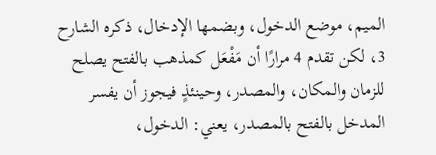الميم، موضع الدخول، وبضمها الإدخال، ذكره الشارح 3، لكن تقدم 4 مرارًا أن مَفْعَل كمذهب بالفتح يصلح للزمان والمكان، والمصدر، وحينئذٍ فيجوز أن يفسر المدخل بالفتح بالمصدر، يعني: الدخول،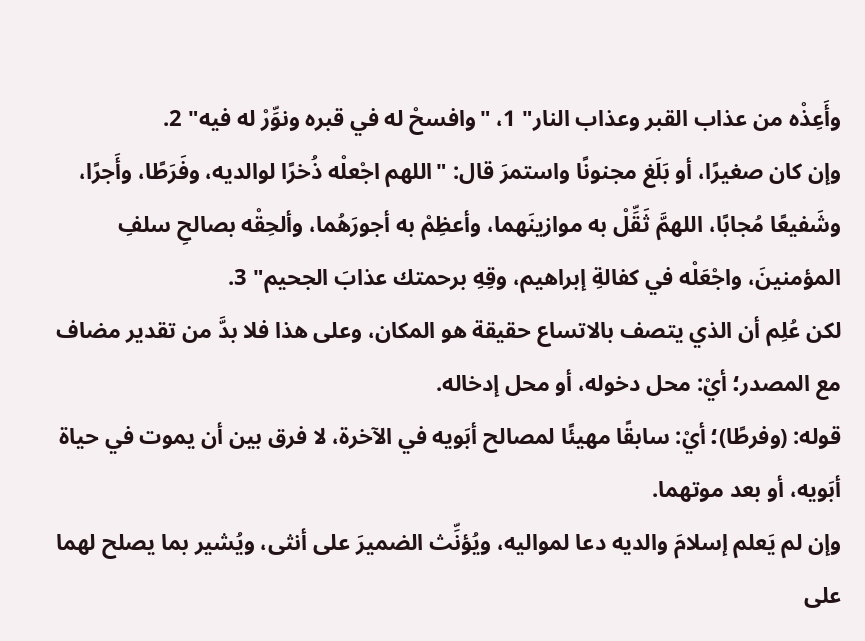وأَعِذْه من عذاب القبر وعذاب النار" 1، "وافسحْ له في قبره ونوِّرْ له فيه" 2.
وإن كان صغيرًا، أو بَلَغ مجنونًا واستمرَ قال: "اللهم اجْعلْه ذُخرًا لوالديه، وفَرَطًا، وأَجرًا، وشَفيعًا مُجابًا، اللهمَّ ثَقِّلْ به موازينَهما، وأعظِمْ به أجورَهُما، وألحِقْه بصالحِ سلفِ المؤمنينَ، واجْعَلْه في كفالةِ إبراهيم، وقِهِ برحمتك عذابَ الجحيم" 3.
لكن عُلِم أن الذي يتصف بالاتساع حقيقة هو المكان، وعلى هذا فلا بدَّ من تقدير مضاف مع المصدر؛ أيْ: محل دخوله، أو محل إدخاله.
قوله: (وفرطًا)؛ أيْ: سابقًا مهيئًا لمصالح أبَويه في الآخرة، لا فرق بين أن يموت في حياة أبَويه، أو بعد موتهما.
وإن لم يَعلم إسلامَ والديه دعا لمواليه، ويُؤنِّث الضميرَ على أنثى، ويُشير بما يصلح لهما على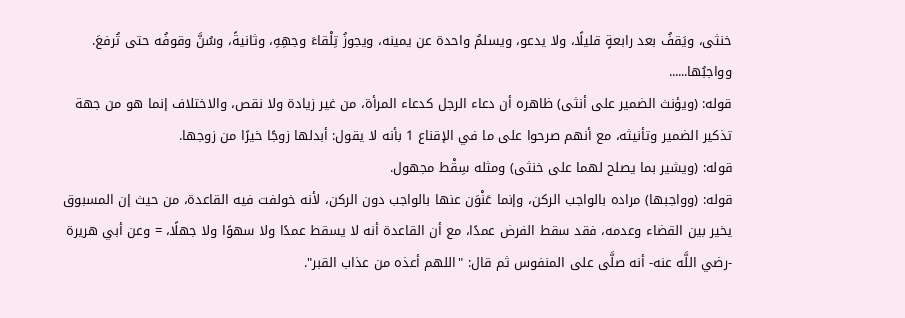خنثى، ويَقفُ بعد رابعةٍ قليلًا، ولا يدعو، ويسلمُ واحدة عن يمينه، ويجوزُ تِلْقاءَ وجهِهِ، وثانيةً، وسُنَّ وقوفُه حتى تُرفعَ.
وواجبُها......
قوله: (ويؤنث الضمير على أنثى) ظاهره أن دعاء الرجل كدعاء المرأة، من غير زيادة ولا نقص، والاختلاف إنما هو من جهة تذكير الضمير وتأنيثه، مع أنهم صرحوا على ما في الإقناع 1 بأنه لا يقول: أبدلها زوجًا خيرًا من زوجها.
قوله: (ويشير بما يصلح لهما على خنثى) ومثله سِقْط مجهول.
قوله: (وواجبها) مراده بالواجب الركن، وإنما عَنْوَن عنها بالواجب دون الركن، لأنه خولفت فيه القاعدة، من حيث إن المسبوق يخير بين القضاء وعدمه، فقد سقط الفرض عمدًا، مع أن القاعدة أنه لا يسقط عمدًا ولا سهوًا ولا جهلًا، = وعن أبي هريرة -رضي اللَّه عنه- أنه صلَّى على المنفوس ثم قال: "اللهم أعذه من عذاب القبر".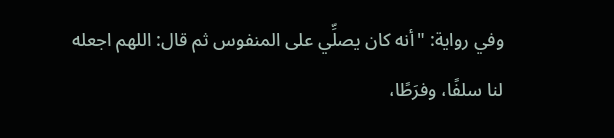وفي رواية: "أنه كان يصلِّي على المنفوس ثم قال: اللهم اجعله لنا سلفًا، وفرَطًا،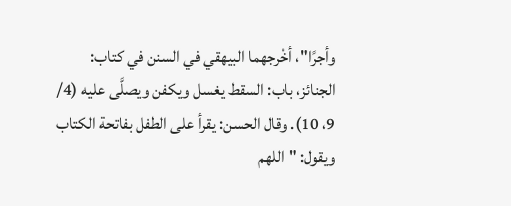وأجرًا"، أخْرجهما البيهقي في السنن في كتاب: الجنائز، باب: السقط يغسل ويكفن ويصلَّى عليه (4/ 9، 10). وقال الحسن: يقرأ على الطفل بفاتحة الكتاب ويقول: "اللهم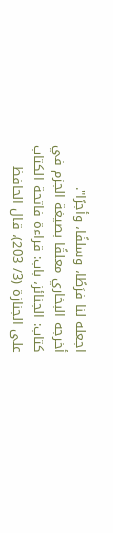اجعله لنا فرَطًا، وسلفًا، وأجرًا".
أخرجه البخاري معلقًا بصيغة الجزم في كتاب: الجنائز، باب: قراءة فاتحة الكتاب على الجنازة (3/ 203)، قال الحافظ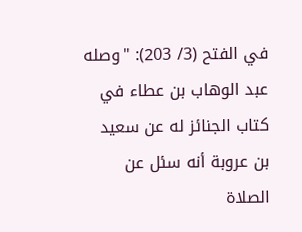في الفتح (3/ 203): "وصله عبد الوهاب بن عطاء في كتاب الجنائز له عن سعيد بن عروبة أنه سئل عن الصلاة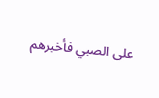على الصبي فأخبرهم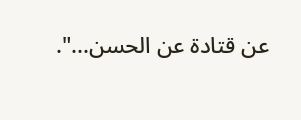عن قتادة عن الحسن...".